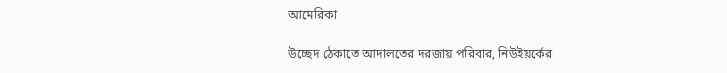আমেরিকা

উচ্ছেদ ঠেকাতে আদালতের দরজায় পরিবার, নিউইয়র্কের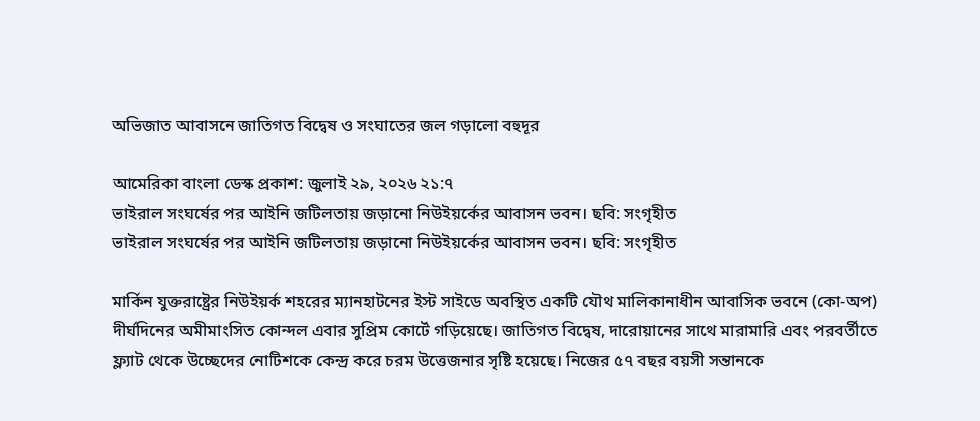অভিজাত আবাসনে জাতিগত বিদ্বেষ ও সংঘাতের জল গড়ালো বহুদূর

আমেরিকা বাংলা ডেস্ক প্রকাশ: জুলাই ২৯, ২০২৬ ২১:৭
ভাইরাল সংঘর্ষের পর আইনি জটিলতায় জড়ানো নিউইয়র্কের আবাসন ভবন। ছবি: সংগৃহীত
ভাইরাল সংঘর্ষের পর আইনি জটিলতায় জড়ানো নিউইয়র্কের আবাসন ভবন। ছবি: সংগৃহীত

মার্কিন যুক্তরাষ্ট্রের নিউইয়র্ক শহরের ম্যানহাটনের ইস্ট সাইডে অবস্থিত একটি যৌথ মালিকানাধীন আবাসিক ভবনে (কো-অপ) দীর্ঘদিনের অমীমাংসিত কোন্দল এবার সুপ্রিম কোর্টে গড়িয়েছে। জাতিগত বিদ্বেষ, দারোয়ানের সাথে মারামারি এবং পরবর্তীতে ফ্ল্যাট থেকে উচ্ছেদের নোটিশকে কেন্দ্র করে চরম উত্তেজনার সৃষ্টি হয়েছে। নিজের ৫৭ বছর বয়সী সন্তানকে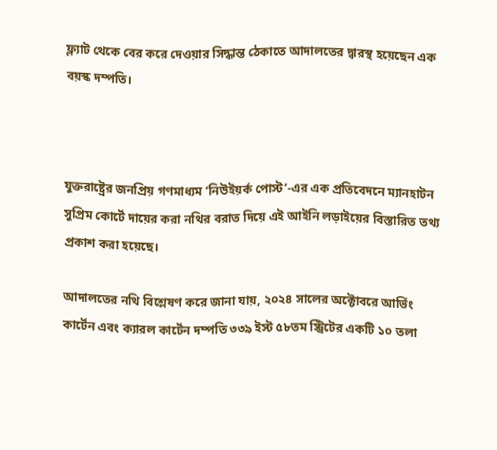ফ্ল্যাট থেকে বের করে দেওয়ার সিদ্ধান্ত ঠেকাতে আদালতের দ্বারস্থ হয়েছেন এক বয়স্ক দম্পতি।



যুক্তরাষ্ট্রের জনপ্রিয় গণমাধ্যম ‘নিউইয়র্ক পোস্ট’-এর এক প্রতিবেদনে ম্যানহাটন সুপ্রিম কোর্টে দায়ের করা নথির বরাত দিয়ে এই আইনি লড়াইয়ের বিস্তারিত তথ্য প্রকাশ করা হয়েছে।

আদালতের নথি বিশ্লেষণ করে জানা যায়, ২০২৪ সালের অক্টোবরে আর্ভিং কার্টেন এবং ক্যারল কার্টেন দম্পতি ৩৩৯ ইস্ট ৫৮তম স্ট্রিটের একটি ১০ তলা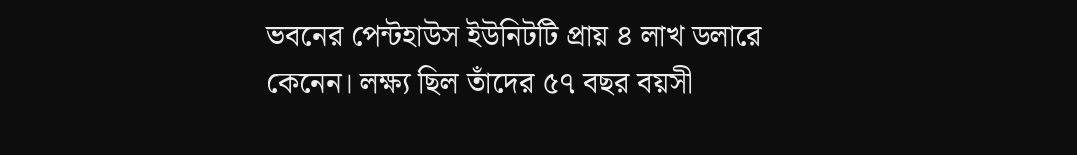ভবনের পেন্টহাউস ইউনিটটি প্রায় ৪ লাখ ডলারে কেনেন। লক্ষ্য ছিল তাঁদের ৫৭ বছর বয়সী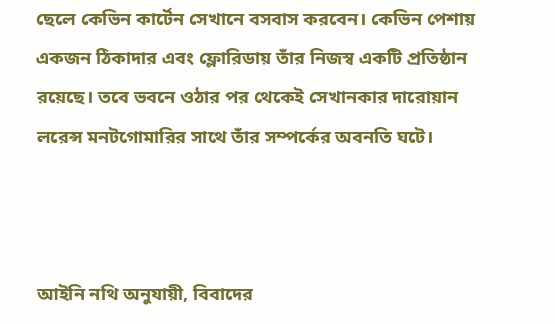ছেলে কেভিন কার্টেন সেখানে বসবাস করবেন। কেভিন পেশায় একজন ঠিকাদার এবং ফ্লোরিডায় তাঁর নিজস্ব একটি প্রতিষ্ঠান রয়েছে। তবে ভবনে ওঠার পর থেকেই সেখানকার দারোয়ান লরেন্স মনটগোমারির সাথে তাঁর সম্পর্কের অবনতি ঘটে।



আইনি নথি অনুযায়ী, বিবাদের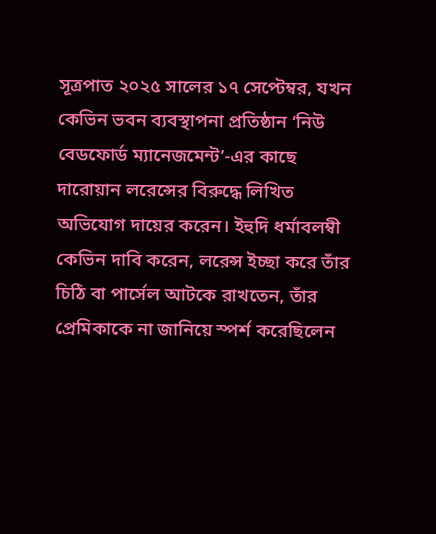সূত্রপাত ২০২৫ সালের ১৭ সেপ্টেম্বর, যখন কেভিন ভবন ব্যবস্থাপনা প্রতিষ্ঠান ‘নিউ বেডফোর্ড ম্যানেজমেন্ট’-এর কাছে দারোয়ান লরেন্সের বিরুদ্ধে লিখিত অভিযোগ দায়ের করেন। ইহুদি ধর্মাবলম্বী কেভিন দাবি করেন, লরেন্স ইচ্ছা করে তাঁর চিঠি বা পার্সেল আটকে রাখতেন, তাঁর প্রেমিকাকে না জানিয়ে স্পর্শ করেছিলেন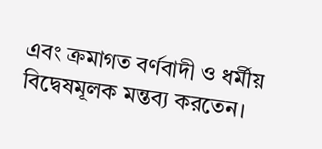এবং ক্রমাগত বর্ণবাদী ও ধর্মীয় বিদ্বেষমূলক মন্তব্য করতেন।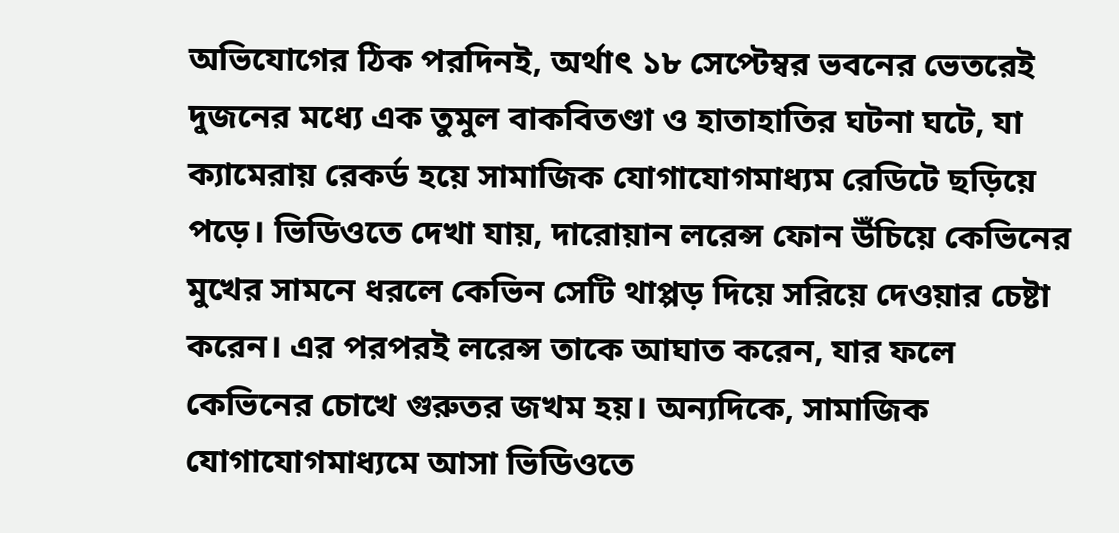অভিযোগের ঠিক পরদিনই, অর্থাৎ ১৮ সেপ্টেম্বর ভবনের ভেতরেই দুজনের মধ্যে এক তুমুল বাকবিতণ্ডা ও হাতাহাতির ঘটনা ঘটে, যা ক্যামেরায় রেকর্ড হয়ে সামাজিক যোগাযোগমাধ্যম রেডিটে ছড়িয়ে পড়ে। ভিডিওতে দেখা যায়, দারোয়ান লরেন্স ফোন উঁচিয়ে কেভিনের মুখের সামনে ধরলে কেভিন সেটি থাপ্পড় দিয়ে সরিয়ে দেওয়ার চেষ্টা করেন। এর পরপরই লরেন্স তাকে আঘাত করেন, যার ফলে কেভিনের চোখে গুরুতর জখম হয়। অন্যদিকে, সামাজিক যোগাযোগমাধ্যমে আসা ভিডিওতে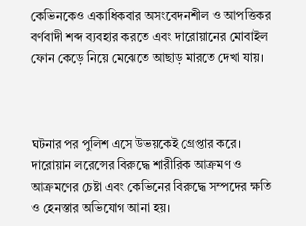কেভিনকেও একাধিকবার অসংবেদনশীল ও আপত্তিকর বর্ণবাদী শব্দ ব্যবহার করতে এবং দারোয়ানের মোবাইল ফোন কেড়ে নিয়ে মেঝেতে আছাড় মারতে দেখা যায়।



ঘটনার পর পুলিশ এসে উভয়কেই গ্রেপ্তার করে। দারোয়ান লরেন্সের বিরুদ্ধে শারীরিক আক্রমণ ও আক্রমণের চেষ্টা এবং কেভিনের বিরুদ্ধে সম্পদের ক্ষতি ও হেনস্তার অভিযোগ আনা হয়।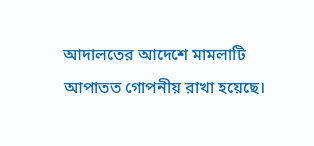আদালতের আদেশে মামলাটি আপাতত গোপনীয় রাখা হয়েছে।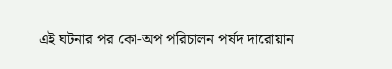এই ঘটনার পর কো-অপ পরিচালন পর্ষদ দারোয়ান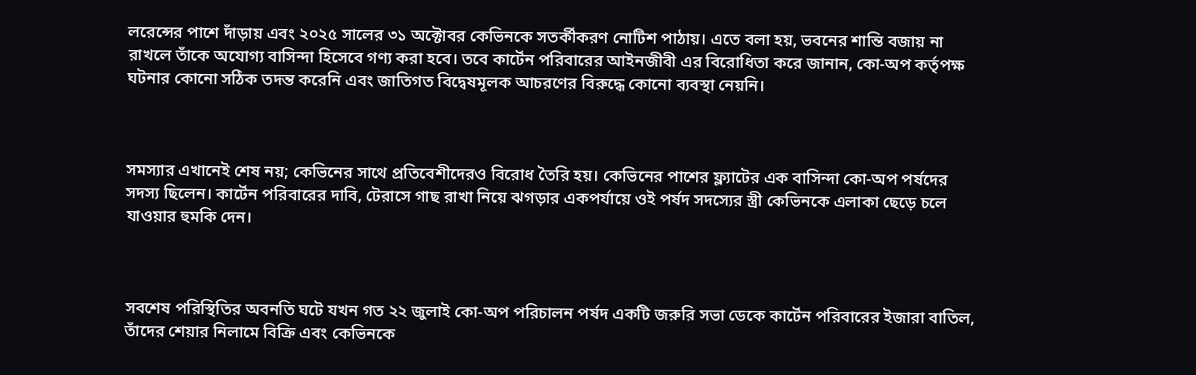লরেন্সের পাশে দাঁড়ায় এবং ২০২৫ সালের ৩১ অক্টোবর কেভিনকে সতর্কীকরণ নোটিশ পাঠায়। এতে বলা হয়, ভবনের শান্তি বজায় না রাখলে তাঁকে অযোগ্য বাসিন্দা হিসেবে গণ্য করা হবে। তবে কার্টেন পরিবারের আইনজীবী এর বিরোধিতা করে জানান, কো-অপ কর্তৃপক্ষ ঘটনার কোনো সঠিক তদন্ত করেনি এবং জাতিগত বিদ্বেষমূলক আচরণের বিরুদ্ধে কোনো ব্যবস্থা নেয়নি।



সমস্যার এখানেই শেষ নয়; কেভিনের সাথে প্রতিবেশীদেরও বিরোধ তৈরি হয়। কেভিনের পাশের ফ্ল্যাটের এক বাসিন্দা কো-অপ পর্ষদের সদস্য ছিলেন। কার্টেন পরিবারের দাবি, টেরাসে গাছ রাখা নিয়ে ঝগড়ার একপর্যায়ে ওই পর্ষদ সদস্যের স্ত্রী কেভিনকে এলাকা ছেড়ে চলে যাওয়ার হুমকি দেন।



সবশেষ পরিস্থিতির অবনতি ঘটে যখন গত ২২ জুলাই কো-অপ পরিচালন পর্ষদ একটি জরুরি সভা ডেকে কার্টেন পরিবারের ইজারা বাতিল, তাঁদের শেয়ার নিলামে বিক্রি এবং কেভিনকে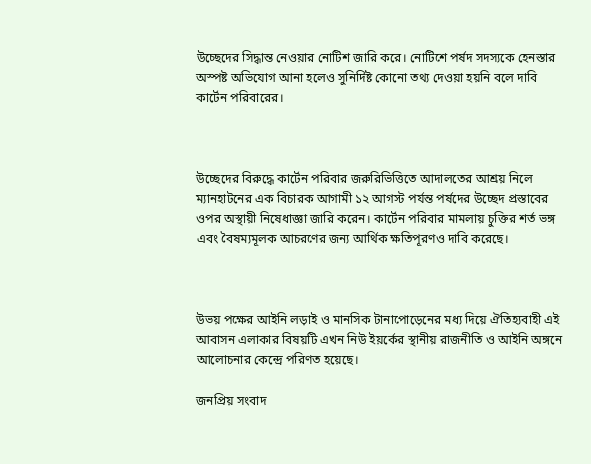উচ্ছেদের সিদ্ধান্ত নেওয়ার নোটিশ জারি করে। নোটিশে পর্ষদ সদস্যকে হেনস্তার অস্পষ্ট অভিযোগ আনা হলেও সুনির্দিষ্ট কোনো তথ্য দেওয়া হয়নি বলে দাবি কার্টেন পরিবারের।



উচ্ছেদের বিরুদ্ধে কার্টেন পরিবার জরুরিভিত্তিতে আদালতের আশ্রয় নিলে ম্যানহাটনের এক বিচারক আগামী ১২ আগস্ট পর্যন্ত পর্ষদের উচ্ছেদ প্রস্তাবের ওপর অস্থায়ী নিষেধাজ্ঞা জারি করেন। কার্টেন পরিবার মামলায় চুক্তির শর্ত ভঙ্গ এবং বৈষম্যমূলক আচরণের জন্য আর্থিক ক্ষতিপূরণও দাবি করেছে।



উভয় পক্ষের আইনি লড়াই ও মানসিক টানাপোড়েনের মধ্য দিয়ে ঐতিহ্যবাহী এই আবাসন এলাকার বিষয়টি এখন নিউ ইয়র্কের স্থানীয় রাজনীতি ও আইনি অঙ্গনে আলোচনার কেন্দ্রে পরিণত হয়েছে।

জনপ্রিয় সংবাদ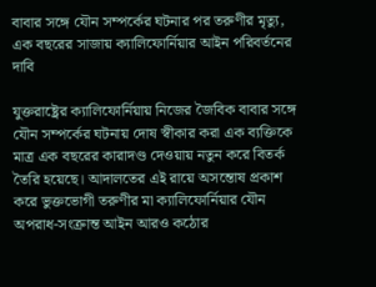বাবার সঙ্গে যৌন সম্পর্কের ঘটনার পর তরুণীর মৃত্যু, এক বছরের সাজায় ক্যালিফোর্নিয়ার আইন পরিবর্তনের দাবি

যুক্তরাষ্ট্রের ক্যালিফোর্নিয়ায় নিজের জৈবিক বাবার সঙ্গে যৌন সম্পর্কের ঘটনায় দোষ স্বীকার করা এক ব্যক্তিকে মাত্র এক বছরের কারাদণ্ড দেওয়ায় নতুন করে বিতর্ক তৈরি হয়েছে। আদালতের এই রায়ে অসন্তোষ প্রকাশ করে ভুক্তভোগী তরুণীর মা ক্যালিফোর্নিয়ার যৌন অপরাধ-সংক্রান্ত আইন আরও কঠোর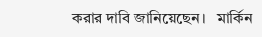করার দাবি জানিয়েছেন।   মার্কিন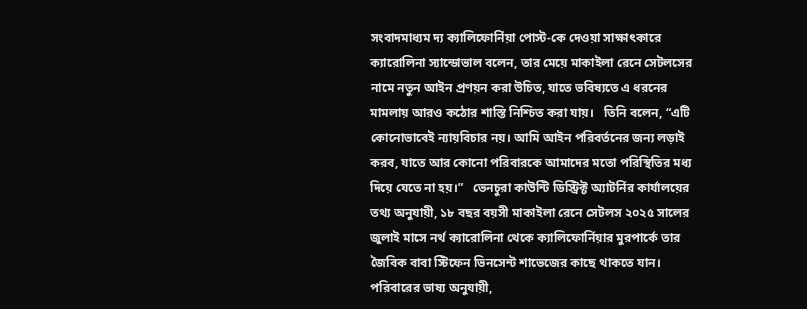সংবাদমাধ্যম দ্য ক্যালিফোর্নিয়া পোস্ট-কে দেওয়া সাক্ষাৎকারে ক্যারোলিনা স্যান্ডোভাল বলেন, তার মেয়ে মাকাইলা রেনে সেটলসের নামে নতুন আইন প্রণয়ন করা উচিত, যাতে ভবিষ্যতে এ ধরনের মামলায় আরও কঠোর শাস্তি নিশ্চিত করা যায়।   তিনি বলেন, “এটি কোনোভাবেই ন্যায়বিচার নয়। আমি আইন পরিবর্তনের জন্য লড়াই করব, যাতে আর কোনো পরিবারকে আমাদের মতো পরিস্থিতির মধ্য দিয়ে যেতে না হয়।”   ভেনচুরা কাউন্টি ডিস্ট্রিক্ট অ্যাটর্নির কার্যালয়ের তথ্য অনুযায়ী, ১৮ বছর বয়সী মাকাইলা রেনে সেটলস ২০২৫ সালের জুলাই মাসে নর্থ ক্যারোলিনা থেকে ক্যালিফোর্নিয়ার মুরপার্কে তার জৈবিক বাবা স্টিফেন ভিনসেন্ট শাভেজের কাছে থাকতে যান। পরিবারের ভাষ্য অনুযায়ী,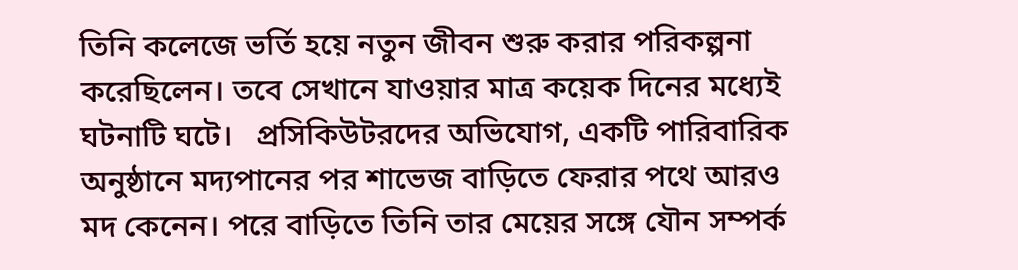তিনি কলেজে ভর্তি হয়ে নতুন জীবন শুরু করার পরিকল্পনা করেছিলেন। তবে সেখানে যাওয়ার মাত্র কয়েক দিনের মধ্যেই ঘটনাটি ঘটে।   প্রসিকিউটরদের অভিযোগ, একটি পারিবারিক অনুষ্ঠানে মদ্যপানের পর শাভেজ বাড়িতে ফেরার পথে আরও মদ কেনেন। পরে বাড়িতে তিনি তার মেয়ের সঙ্গে যৌন সম্পর্ক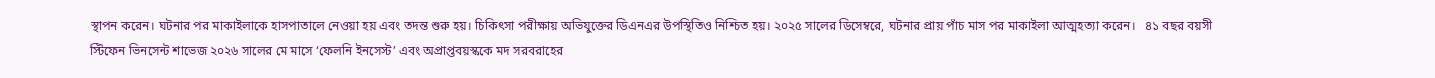স্থাপন করেন। ঘটনার পর মাকাইলাকে হাসপাতালে নেওয়া হয় এবং তদন্ত শুরু হয়। চিকিৎসা পরীক্ষায় অভিযুক্তের ডিএনএর উপস্থিতিও নিশ্চিত হয়। ২০২৫ সালের ডিসেম্বরে, ঘটনার প্রায় পাঁচ মাস পর মাকাইলা আত্মহত্যা করেন।   ৪১ বছর বয়সী স্টিফেন ভিনসেন্ট শাভেজ ২০২৬ সালের মে মাসে ‘ফেলনি ইনসেস্ট’ এবং অপ্রাপ্তবয়স্ককে মদ সরবরাহের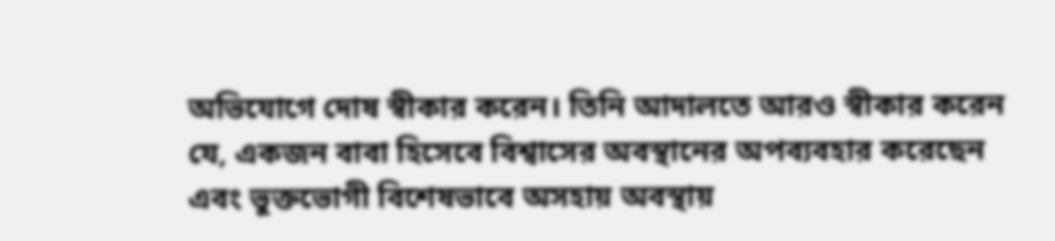অভিযোগে দোষ স্বীকার করেন। তিনি আদালতে আরও স্বীকার করেন যে, একজন বাবা হিসেবে বিশ্বাসের অবস্থানের অপব্যবহার করেছেন এবং ভুক্তভোগী বিশেষভাবে অসহায় অবস্থায়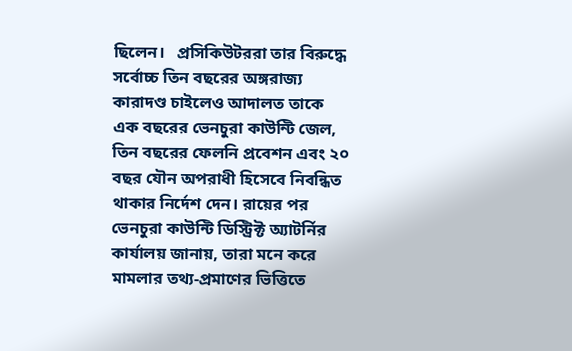ছিলেন।   প্রসিকিউটররা তার বিরুদ্ধে সর্বোচ্চ তিন বছরের অঙ্গরাজ্য কারাদণ্ড চাইলেও আদালত তাকে এক বছরের ভেনচুরা কাউন্টি জেল, তিন বছরের ফেলনি প্রবেশন এবং ২০ বছর যৌন অপরাধী হিসেবে নিবন্ধিত থাকার নির্দেশ দেন। রায়ের পর ভেনচুরা কাউন্টি ডিস্ট্রিক্ট অ্যাটর্নির কার্যালয় জানায়, তারা মনে করে মামলার তথ্য-প্রমাণের ভিত্তিতে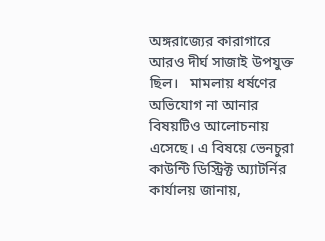অঙ্গরাজ্যের কারাগারে আরও দীর্ঘ সাজাই উপযুক্ত ছিল।   মামলায় ধর্ষণের অভিযোগ না আনার বিষয়টিও আলোচনায় এসেছে। এ বিষয়ে ভেনচুরা কাউন্টি ডিস্ট্রিক্ট অ্যাটর্নির কার্যালয় জানায়,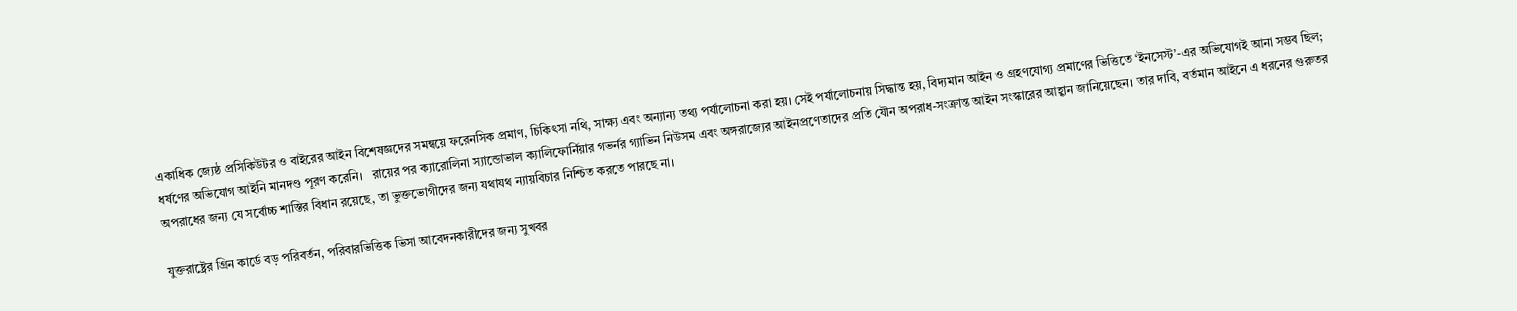একাধিক জ্যেষ্ঠ প্রসিকিউটর ও বাইরের আইন বিশেষজ্ঞদের সমন্বয়ে ফরেনসিক প্রমাণ, চিকিৎসা নথি, সাক্ষ্য এবং অন্যান্য তথ্য পর্যালোচনা করা হয়। সেই পর্যালোচনায় সিদ্ধান্ত হয়, বিদ্যমান আইন ও গ্রহণযোগ্য প্রমাণের ভিত্তিতে ‘ইনসেস্ট’-এর অভিযোগই আনা সম্ভব ছিল; ধর্ষণের অভিযোগ আইনি মানদণ্ড পূরণ করেনি।   রায়ের পর ক্যারোলিনা স্যান্ডোভাল ক্যালিফোর্নিয়ার গভর্নর গ্যাভিন নিউসম এবং অঙ্গরাজ্যের আইনপ্রণেতাদের প্রতি যৌন অপরাধ-সংক্রান্ত আইন সংস্কারের আহ্বান জানিয়েছেন। তার দাবি, বর্তমান আইনে এ ধরনের গুরুতর অপরাধের জন্য যে সর্বোচ্চ শাস্তির বিধান রয়েছে, তা ভুক্তভোগীদের জন্য যথাযথ ন্যায়বিচার নিশ্চিত করতে পারছে না।

যুক্তরাষ্ট্রের গ্রিন কার্ডে বড় পরিবর্তন, পরিবারভিত্তিক ভিসা আবেদনকারীদের জন্য সুখবর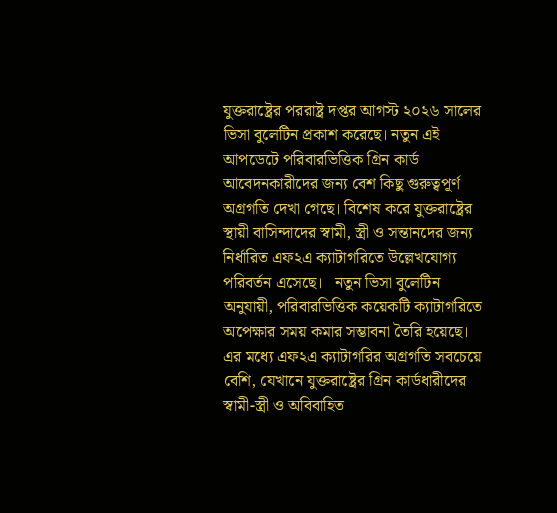যুক্তরাষ্ট্রের পররাষ্ট্র দপ্তর আগস্ট ২০২৬ সালের ভিসা বুলেটিন প্রকাশ করেছে। নতুন এই আপডেটে পরিবারভিত্তিক গ্রিন কার্ড আবেদনকারীদের জন্য বেশ কিছু গুরুত্বপূর্ণ অগ্রগতি দেখা গেছে। বিশেষ করে যুক্তরাষ্ট্রের স্থায়ী বাসিন্দাদের স্বামী, স্ত্রী ও সন্তানদের জন্য নির্ধারিত এফ২এ ক্যাটাগরিতে উল্লেখযোগ্য পরিবর্তন এসেছে।   নতুন ভিসা বুলেটিন অনুযায়ী, পরিবারভিত্তিক কয়েকটি ক্যাটাগরিতে অপেক্ষার সময় কমার সম্ভাবনা তৈরি হয়েছে। এর মধ্যে এফ২এ ক্যাটাগরির অগ্রগতি সবচেয়ে বেশি, যেখানে যুক্তরাষ্ট্রের গ্রিন কার্ডধারীদের স্বামী-স্ত্রী ও অবিবাহিত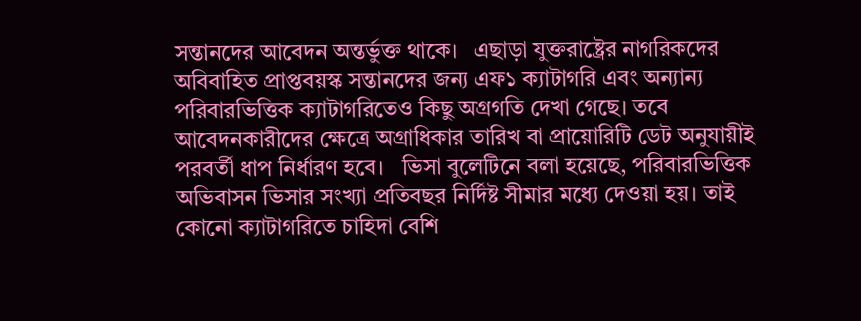সন্তানদের আবেদন অন্তর্ভুক্ত থাকে।   এছাড়া যুক্তরাষ্ট্রের নাগরিকদের অবিবাহিত প্রাপ্তবয়স্ক সন্তানদের জন্য এফ১ ক্যাটাগরি এবং অন্যান্য পরিবারভিত্তিক ক্যাটাগরিতেও কিছু অগ্রগতি দেখা গেছে। তবে আবেদনকারীদের ক্ষেত্রে অগ্রাধিকার তারিখ বা প্রায়োরিটি ডেট অনুযায়ীই পরবর্তী ধাপ নির্ধারণ হবে।   ভিসা বুলেটিনে বলা হয়েছে, পরিবারভিত্তিক অভিবাসন ভিসার সংখ্যা প্রতিবছর নির্দিষ্ট সীমার মধ্যে দেওয়া হয়। তাই কোনো ক্যাটাগরিতে চাহিদা বেশি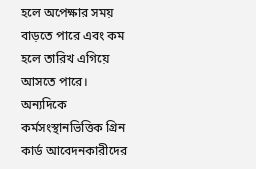হলে অপেক্ষার সময় বাড়তে পারে এবং কম হলে তারিখ এগিয়ে আসতে পারে।   অন্যদিকে কর্মসংস্থানভিত্তিক গ্রিন কার্ড আবেদনকারীদের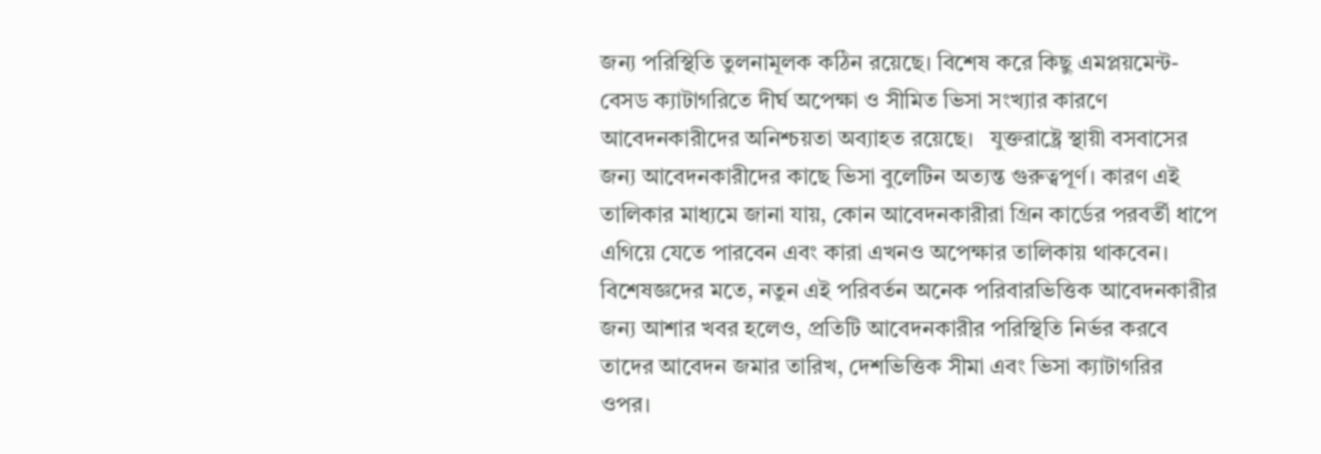জন্য পরিস্থিতি তুলনামূলক কঠিন রয়েছে। বিশেষ করে কিছু এমপ্লয়মেন্ট-বেসড ক্যাটাগরিতে দীর্ঘ অপেক্ষা ও সীমিত ভিসা সংখ্যার কারণে আবেদনকারীদের অনিশ্চয়তা অব্যাহত রয়েছে।   যুক্তরাষ্ট্রে স্থায়ী বসবাসের জন্য আবেদনকারীদের কাছে ভিসা বুলেটিন অত্যন্ত গুরুত্বপূর্ণ। কারণ এই তালিকার মাধ্যমে জানা যায়, কোন আবেদনকারীরা গ্রিন কার্ডের পরবর্তী ধাপে এগিয়ে যেতে পারবেন এবং কারা এখনও অপেক্ষার তালিকায় থাকবেন।   বিশেষজ্ঞদের মতে, নতুন এই পরিবর্তন অনেক পরিবারভিত্তিক আবেদনকারীর জন্য আশার খবর হলেও, প্রতিটি আবেদনকারীর পরিস্থিতি নির্ভর করবে তাদের আবেদন জমার তারিখ, দেশভিত্তিক সীমা এবং ভিসা ক্যাটাগরির ওপর।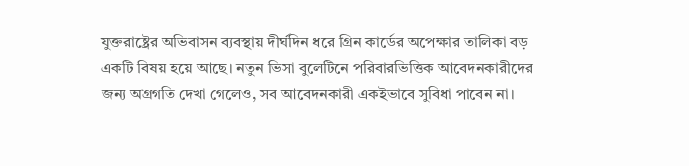যুক্তরাষ্ট্রের অভিবাসন ব্যবস্থায় দীর্ঘদিন ধরে গ্রিন কার্ডের অপেক্ষার তালিকা বড় একটি বিষয় হয়ে আছে। নতুন ভিসা বুলেটিনে পরিবারভিত্তিক আবেদনকারীদের জন্য অগ্রগতি দেখা গেলেও, সব আবেদনকারী একইভাবে সুবিধা পাবেন না।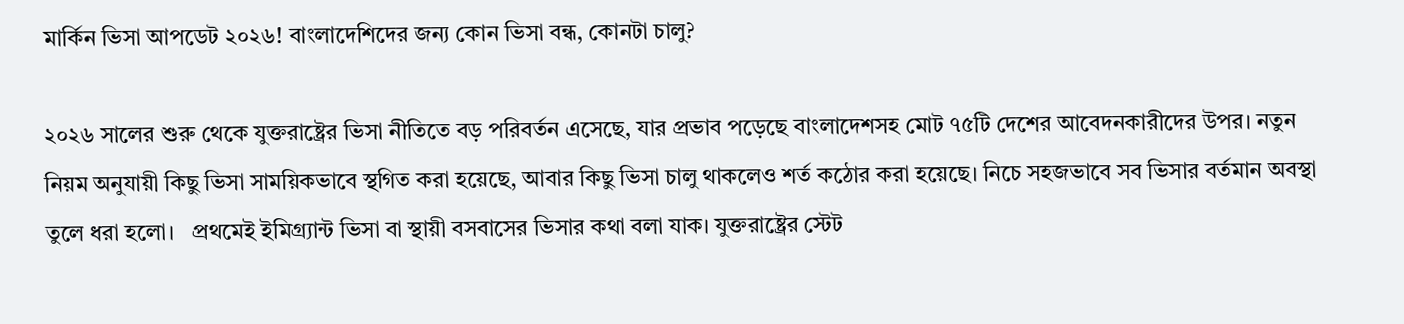মার্কিন ভিসা আপডেট ২০২৬! বাংলাদেশিদের জন্য কোন ভিসা বন্ধ, কোনটা চালু?

২০২৬ সালের শুরু থেকে যুক্তরাষ্ট্রের ভিসা নীতিতে বড় পরিবর্তন এসেছে, যার প্রভাব পড়েছে বাংলাদেশসহ মোট ৭৫টি দেশের আবেদনকারীদের উপর। নতুন নিয়ম অনুযায়ী কিছু ভিসা সাময়িকভাবে স্থগিত করা হয়েছে, আবার কিছু ভিসা চালু থাকলেও শর্ত কঠোর করা হয়েছে। নিচে সহজভাবে সব ভিসার বর্তমান অবস্থা তুলে ধরা হলো।   প্রথমেই ইমিগ্র্যান্ট ভিসা বা স্থায়ী বসবাসের ভিসার কথা বলা যাক। যুক্তরাষ্ট্রের স্টেট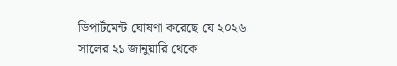ডিপার্টমেন্ট ঘোষণা করেছে যে ২০২৬ সালের ২১ জানুয়ারি থেকে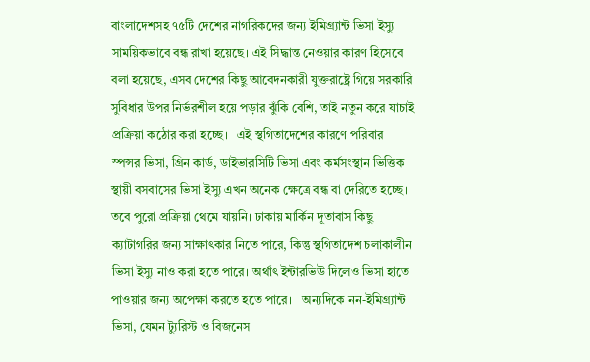বাংলাদেশসহ ৭৫টি দেশের নাগরিকদের জন্য ইমিগ্র্যান্ট ভিসা ইস্যু সাময়িকভাবে বন্ধ রাখা হয়েছে। এই সিদ্ধান্ত নেওয়ার কারণ হিসেবে বলা হয়েছে, এসব দেশের কিছু আবেদনকারী যুক্তরাষ্ট্রে গিয়ে সরকারি সুবিধার উপর নির্ভরশীল হয়ে পড়ার ঝুঁকি বেশি, তাই নতুন করে যাচাই প্রক্রিয়া কঠোর করা হচ্ছে।   এই স্থগিতাদেশের কারণে পরিবার স্পন্সর ভিসা, গ্রিন কার্ড, ডাইভারসিটি ভিসা এবং কর্মসংস্থান ভিত্তিক স্থায়ী বসবাসের ভিসা ইস্যু এখন অনেক ক্ষেত্রে বন্ধ বা দেরিতে হচ্ছে। তবে পুরো প্রক্রিয়া থেমে যায়নি। ঢাকায় মার্কিন দূতাবাস কিছু ক্যাটাগরির জন্য সাক্ষাৎকার নিতে পারে, কিন্তু স্থগিতাদেশ চলাকালীন ভিসা ইস্যু নাও করা হতে পারে। অর্থাৎ ইন্টারভিউ দিলেও ভিসা হাতে পাওয়ার জন্য অপেক্ষা করতে হতে পারে।   অন্যদিকে নন-ইমিগ্র্যান্ট ভিসা, যেমন ট্যুরিস্ট ও বিজনেস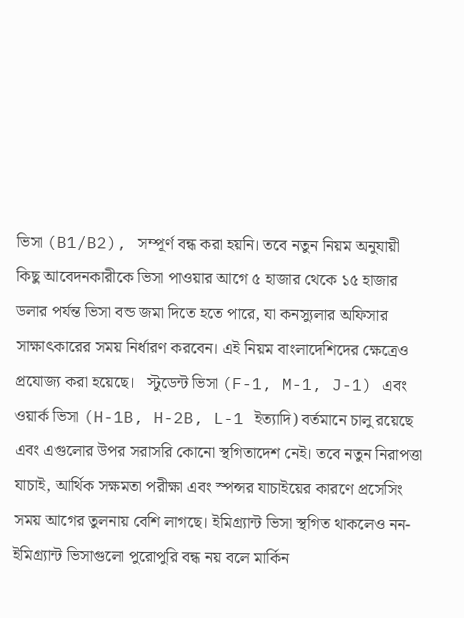ভিসা (B1/B2), সম্পূর্ণ বন্ধ করা হয়নি। তবে নতুন নিয়ম অনুযায়ী কিছু আবেদনকারীকে ভিসা পাওয়ার আগে ৫ হাজার থেকে ১৫ হাজার ডলার পর্যন্ত ভিসা বন্ড জমা দিতে হতে পারে, যা কনস্যুলার অফিসার সাক্ষাৎকারের সময় নির্ধারণ করবেন। এই নিয়ম বাংলাদেশিদের ক্ষেত্রেও প্রযোজ্য করা হয়েছে।   স্টুডেন্ট ভিসা (F-1, M-1, J-1) এবং ওয়ার্ক ভিসা (H-1B, H-2B, L-1 ইত্যাদি) বর্তমানে চালু রয়েছে এবং এগুলোর উপর সরাসরি কোনো স্থগিতাদেশ নেই। তবে নতুন নিরাপত্তা যাচাই, আর্থিক সক্ষমতা পরীক্ষা এবং স্পন্সর যাচাইয়ের কারণে প্রসেসিং সময় আগের তুলনায় বেশি লাগছে। ইমিগ্র্যান্ট ভিসা স্থগিত থাকলেও নন-ইমিগ্র্যান্ট ভিসাগুলো পুরোপুরি বন্ধ নয় বলে মার্কিন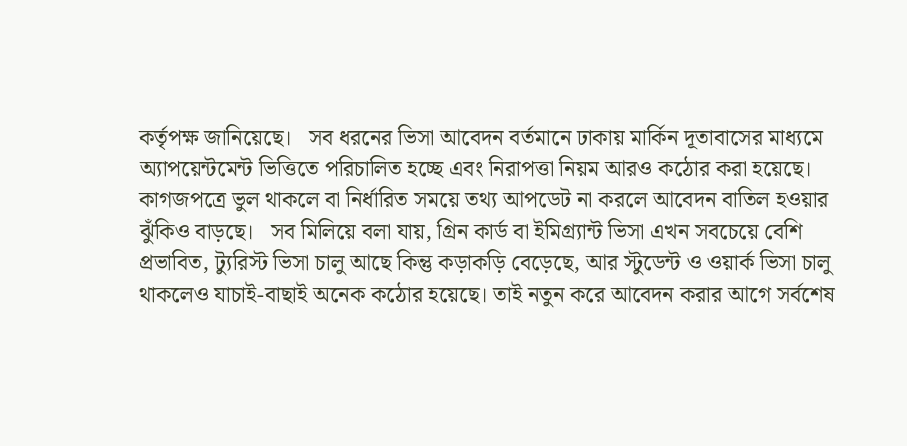কর্তৃপক্ষ জানিয়েছে।   সব ধরনের ভিসা আবেদন বর্তমানে ঢাকায় মার্কিন দূতাবাসের মাধ্যমে অ্যাপয়েন্টমেন্ট ভিত্তিতে পরিচালিত হচ্ছে এবং নিরাপত্তা নিয়ম আরও কঠোর করা হয়েছে। কাগজপত্রে ভুল থাকলে বা নির্ধারিত সময়ে তথ্য আপডেট না করলে আবেদন বাতিল হওয়ার ঝুঁকিও বাড়ছে।   সব মিলিয়ে বলা যায়, গ্রিন কার্ড বা ইমিগ্র্যান্ট ভিসা এখন সবচেয়ে বেশি প্রভাবিত, ট্যুরিস্ট ভিসা চালু আছে কিন্তু কড়াকড়ি বেড়েছে, আর স্টুডেন্ট ও ওয়ার্ক ভিসা চালু থাকলেও যাচাই-বাছাই অনেক কঠোর হয়েছে। তাই নতুন করে আবেদন করার আগে সর্বশেষ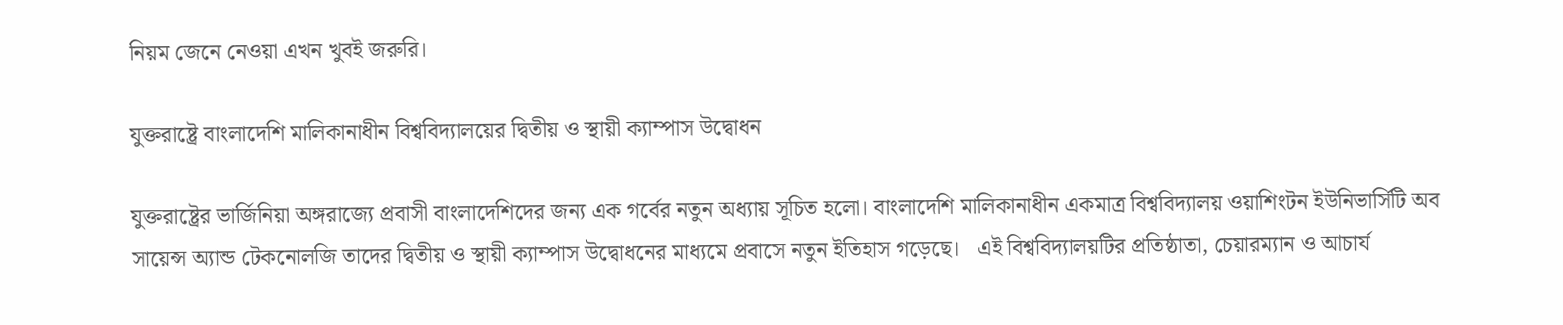নিয়ম জেনে নেওয়া এখন খুবই জরুরি।

যুক্তরাষ্ট্রে বাংলাদেশি মালিকানাধীন বিশ্ববিদ্যালয়ের দ্বিতীয় ও স্থায়ী ক্যাম্পাস উদ্বোধন

যুক্তরাষ্ট্রের ভার্জিনিয়া অঙ্গরাজ্যে প্রবাসী বাংলাদেশিদের জন্য এক গর্বের নতুন অধ্যায় সূচিত হলো। বাংলাদেশি মালিকানাধীন একমাত্র বিশ্ববিদ্যালয় ওয়াশিংটন ইউনিভার্সিটি অব সায়েন্স অ্যান্ড টেকনোলজি তাদের দ্বিতীয় ও স্থায়ী ক্যাম্পাস উদ্বোধনের মাধ্যমে প্রবাসে নতুন ইতিহাস গড়েছে।   এই বিশ্ববিদ্যালয়টির প্রতিষ্ঠাতা, চেয়ারম্যান ও আচার্য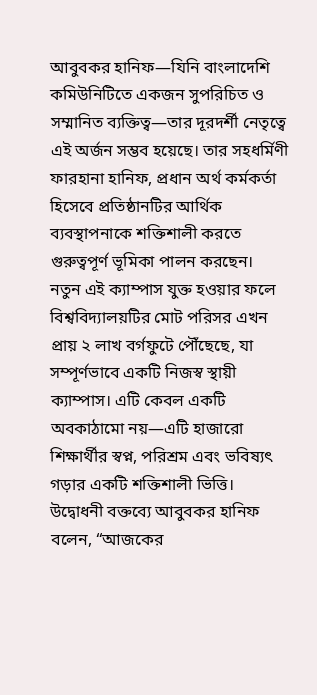আবুবকর হানিফ—যিনি বাংলাদেশি কমিউনিটিতে একজন সুপরিচিত ও সম্মানিত ব্যক্তিত্ব—তার দূরদর্শী নেতৃত্বে এই অর্জন সম্ভব হয়েছে। তার সহধর্মিণী ফারহানা হানিফ, প্রধান অর্থ কর্মকর্তা হিসেবে প্রতিষ্ঠানটির আর্থিক ব্যবস্থাপনাকে শক্তিশালী করতে গুরুত্বপূর্ণ ভূমিকা পালন করছেন।   নতুন এই ক্যাম্পাস যুক্ত হওয়ার ফলে বিশ্ববিদ্যালয়টির মোট পরিসর এখন প্রায় ২ লাখ বর্গফুটে পৌঁছেছে, যা সম্পূর্ণভাবে একটি নিজস্ব স্থায়ী ক্যাম্পাস। এটি কেবল একটি অবকাঠামো নয়—এটি হাজারো শিক্ষার্থীর স্বপ্ন, পরিশ্রম এবং ভবিষ্যৎ গড়ার একটি শক্তিশালী ভিত্তি।   উদ্বোধনী বক্তব্যে আবুবকর হানিফ বলেন, “আজকের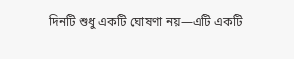দিনটি শুধু একটি ঘোষণা নয়—এটি একটি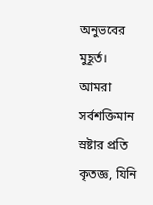অনুভবের মুহূর্ত। আমরা সর্বশক্তিমান স্রষ্টার প্রতি কৃতজ্ঞ, যিনি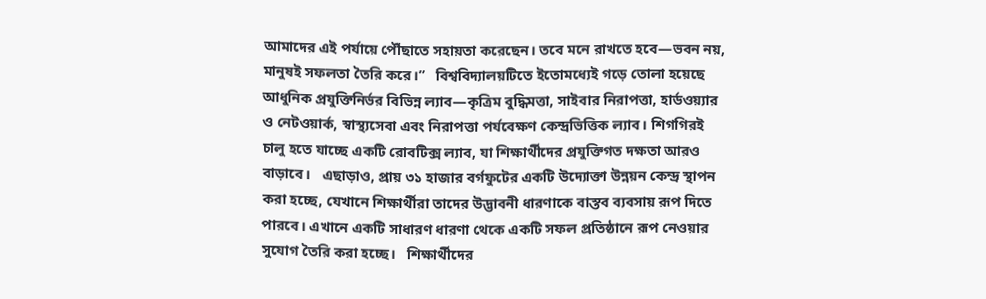আমাদের এই পর্যায়ে পৌঁছাতে সহায়তা করেছেন। তবে মনে রাখতে হবে—ভবন নয়, মানুষই সফলতা তৈরি করে।”   বিশ্ববিদ্যালয়টিতে ইতোমধ্যেই গড়ে তোলা হয়েছে আধুনিক প্রযুক্তিনির্ভর বিভিন্ন ল্যাব—কৃত্রিম বুদ্ধিমত্তা, সাইবার নিরাপত্তা, হার্ডওয়্যার ও নেটওয়ার্ক, স্বাস্থ্যসেবা এবং নিরাপত্তা পর্যবেক্ষণ কেন্দ্রভিত্তিক ল্যাব। শিগগিরই চালু হতে যাচ্ছে একটি রোবটিক্স ল্যাব, যা শিক্ষার্থীদের প্রযুক্তিগত দক্ষতা আরও বাড়াবে।   এছাড়াও, প্রায় ৩১ হাজার বর্গফুটের একটি উদ্যোক্তা উন্নয়ন কেন্দ্র স্থাপন করা হচ্ছে, যেখানে শিক্ষার্থীরা তাদের উদ্ভাবনী ধারণাকে বাস্তব ব্যবসায় রূপ দিতে পারবে। এখানে একটি সাধারণ ধারণা থেকে একটি সফল প্রতিষ্ঠানে রূপ নেওয়ার সুযোগ তৈরি করা হচ্ছে।   শিক্ষার্থীদের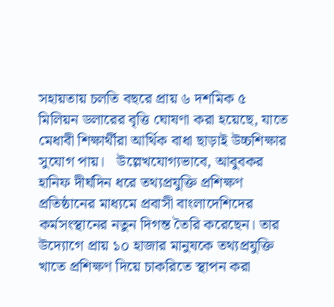সহায়তায় চলতি বছরে প্রায় ৬ দশমিক ৫ মিলিয়ন ডলারের বৃত্তি ঘোষণা করা হয়েছে, যাতে মেধাবী শিক্ষার্থীরা আর্থিক বাধা ছাড়াই উচ্চশিক্ষার সুযোগ পায়।   উল্লেখযোগ্যভাবে, আবুবকর হানিফ দীর্ঘদিন ধরে তথ্যপ্রযুক্তি প্রশিক্ষণ প্রতিষ্ঠানের মাধ্যমে প্রবাসী বাংলাদেশিদের কর্মসংস্থানের নতুন দিগন্ত তৈরি করেছেন। তার উদ্যোগে প্রায় ১০ হাজার মানুষকে তথ্যপ্রযুক্তি খাতে প্রশিক্ষণ দিয়ে চাকরিতে স্থাপন করা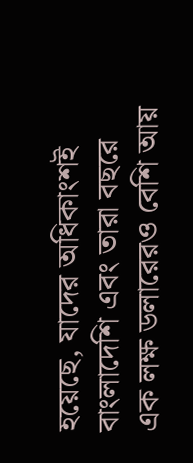হয়েছে, যাদের অধিকাংশই বাংলাদেশি এবং তারা বছরে এক লক্ষ ডলারেরও বেশি আয়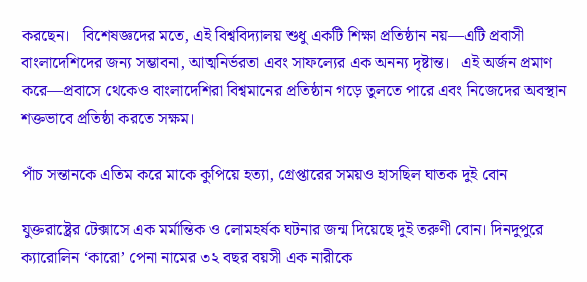করছেন।   বিশেষজ্ঞদের মতে, এই বিশ্ববিদ্যালয় শুধু একটি শিক্ষা প্রতিষ্ঠান নয়—এটি প্রবাসী বাংলাদেশিদের জন্য সম্ভাবনা, আত্মনির্ভরতা এবং সাফল্যের এক অনন্য দৃষ্টান্ত।   এই অর্জন প্রমাণ করে—প্রবাসে থেকেও বাংলাদেশিরা বিশ্বমানের প্রতিষ্ঠান গড়ে তুলতে পারে এবং নিজেদের অবস্থান শক্তভাবে প্রতিষ্ঠা করতে সক্ষম।

পাঁচ সন্তানকে এতিম করে মাকে কুপিয়ে হত্যা, গ্রেপ্তারের সময়ও হাসছিল ঘাতক দুই বোন

যুক্তরাষ্ট্রের টেক্সাসে এক মর্মান্তিক ও লোমহর্ষক ঘটনার জন্ম দিয়েছে দুই তরুণী বোন। দিনদুপুরে ক্যারোলিন ‘কারো’ পেনা নামের ৩২ বছর বয়সী এক নারীকে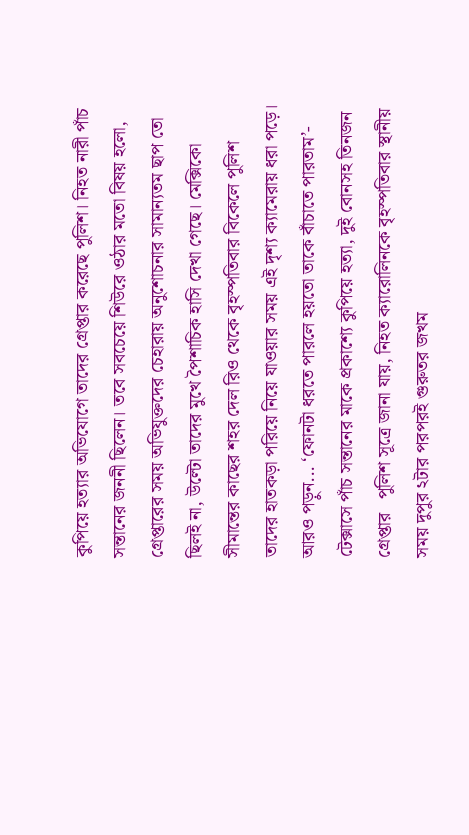কুপিয়ে হত্যার অভিযোগে তাদের গ্রেপ্তার করেছে পুলিশ। নিহত নারী পাঁচ সন্তানের জননী ছিলেন। তবে সবচেয়ে শিউরে ওঠার মতো বিষয় হলো, গ্রেপ্তারের সময় অভিযুক্তদের চেহারায় অনুশোচনার সামান্যতম ছাপ তো ছিলই না, উল্টো তাদের মুখে পৈশাচিক হাসি দেখা গেছে। মেক্সিকো সীমান্তের কাছের শহর দেল রিও থেকে বৃহস্পতিবার বিকেলে পুলিশ তাদের হাতকড়া পরিয়ে নিয়ে যাওয়ার সময় এই দৃশ্য ক্যামেরায় ধরা পড়ে।   আরও পড়ুন... ‘ফোনটা ধরতে পারলে হয়তো তাকে বাঁচাতে পারতাম’- টেক্সাসে পাঁচ সন্তানের মাকে প্রকাশ্যে কুপিয়ে হত্যা, দুই বোনসহ তিনজন গ্রেপ্তার   পুলিশ সূত্রে জানা যায়, নিহত ক্যারোলিনকে বৃহস্পতিবার স্থানীয় সময় দুপুর ২টার পরপরই গুরুতর জখম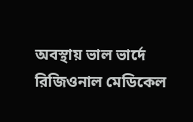অবস্থায় ভাল ভার্দে রিজিওনাল মেডিকেল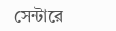সেন্টারে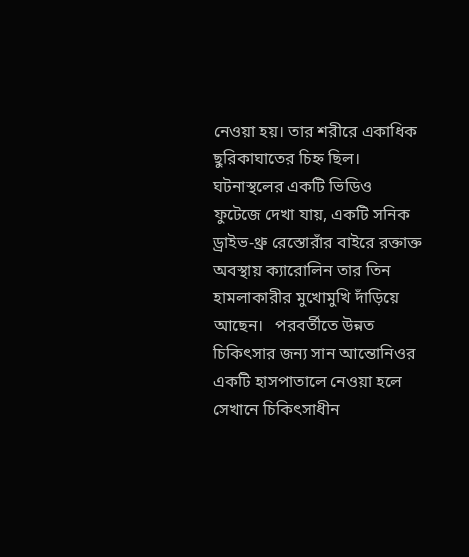নেওয়া হয়। তার শরীরে একাধিক ছুরিকাঘাতের চিহ্ন ছিল। ঘটনাস্থলের একটি ভিডিও ফুটেজে দেখা যায়, একটি সনিক ড্রাইভ-থ্রু রেস্তোরাঁর বাইরে রক্তাক্ত অবস্থায় ক্যারোলিন তার তিন হামলাকারীর মুখোমুখি দাঁড়িয়ে আছেন।   পরবর্তীতে উন্নত চিকিৎসার জন্য সান আন্তোনিওর একটি হাসপাতালে নেওয়া হলে সেখানে চিকিৎসাধীন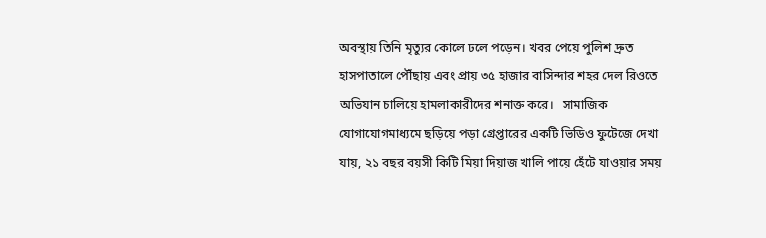অবস্থায় তিনি মৃত্যুর কোলে ঢলে পড়েন। খবর পেয়ে পুলিশ দ্রুত হাসপাতালে পৌঁছায় এবং প্রায় ৩৫ হাজার বাসিন্দার শহর দেল রিওতে অভিযান চালিয়ে হামলাকারীদের শনাক্ত করে।   সামাজিক যোগাযোগমাধ্যমে ছড়িয়ে পড়া গ্রেপ্তারের একটি ভিডিও ফুটেজে দেখা যায়, ২১ বছর বয়সী কিটি মিয়া দিয়াজ খালি পায়ে হেঁটে যাওয়ার সময়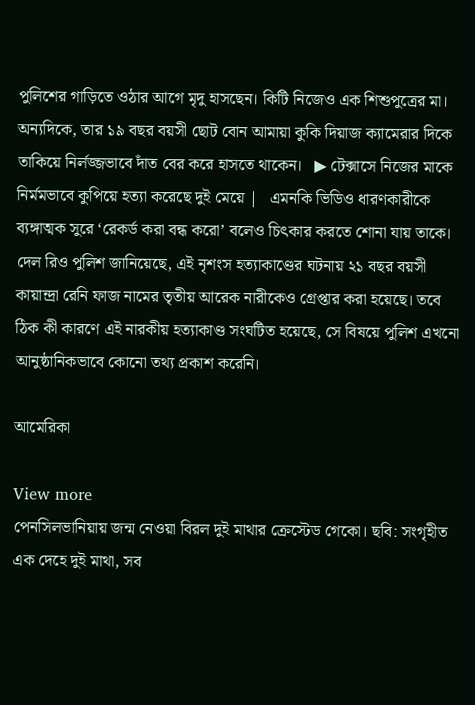পুলিশের গাড়িতে ওঠার আগে মৃদু হাসছেন। কিটি নিজেও এক শিশুপুত্রের মা। অন্যদিকে, তার ১৯ বছর বয়সী ছোট বোন আমায়া কুকি দিয়াজ ক্যামেরার দিকে তাকিয়ে নির্লজ্জভাবে দাঁত বের করে হাসতে থাকেন।   ▶ টেক্সাসে নিজের মাকে নির্মমভাবে কুপিয়ে হত্যা করেছে দুই মেয়ে |   এমনকি ভিডিও ধারণকারীকে ব্যঙ্গাত্মক সুরে ‘রেকর্ড করা বন্ধ করো’ বলেও চিৎকার করতে শোনা যায় তাকে। দেল রিও পুলিশ জানিয়েছে, এই নৃশংস হত্যাকাণ্ডের ঘটনায় ২১ বছর বয়সী কায়ান্দ্রা রেনি ফাজ নামের তৃতীয় আরেক নারীকেও গ্রেপ্তার করা হয়েছে। তবে ঠিক কী কারণে এই নারকীয় হত্যাকাণ্ড সংঘটিত হয়েছে, সে বিষয়ে পুলিশ এখনো আনুষ্ঠানিকভাবে কোনো তথ্য প্রকাশ করেনি।

আমেরিকা

View more
পেনসিলভানিয়ায় জন্ম নেওয়া বিরল দুই মাথার ক্রেস্টেড গেকো। ছবি: সংগৃহীত
এক দেহে দুই মাথা, সব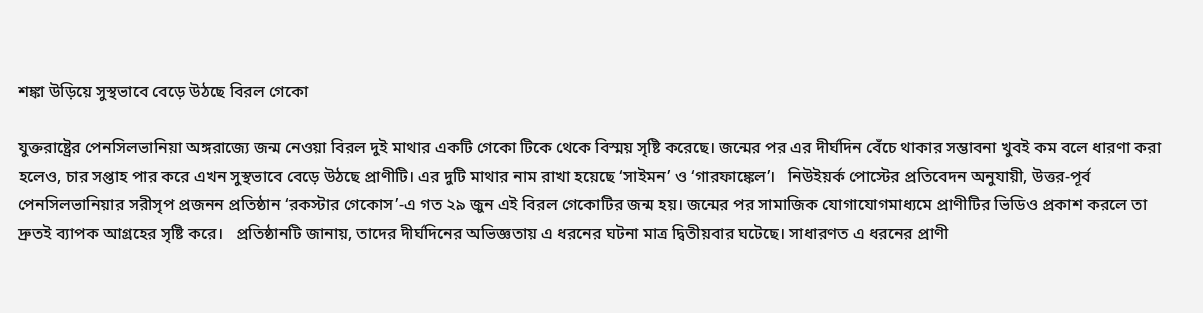শঙ্কা উড়িয়ে সুস্থভাবে বেড়ে উঠছে বিরল গেকো

যুক্তরাষ্ট্রের পেনসিলভানিয়া অঙ্গরাজ্যে জন্ম নেওয়া বিরল দুই মাথার একটি গেকো টিকে থেকে বিস্ময় সৃষ্টি করেছে। জন্মের পর এর দীর্ঘদিন বেঁচে থাকার সম্ভাবনা খুবই কম বলে ধারণা করা হলেও, চার সপ্তাহ পার করে এখন সুস্থভাবে বেড়ে উঠছে প্রাণীটি। এর দুটি মাথার নাম রাখা হয়েছে ‘সাইমন’ ও ‘গারফাঙ্কেল’।   নিউইয়র্ক পোস্টের প্রতিবেদন অনুযায়ী, উত্তর-পূর্ব পেনসিলভানিয়ার সরীসৃপ প্রজনন প্রতিষ্ঠান ‘রকস্টার গেকোস’-এ গত ২৯ জুন এই বিরল গেকোটির জন্ম হয়। জন্মের পর সামাজিক যোগাযোগমাধ্যমে প্রাণীটির ভিডিও প্রকাশ করলে তা দ্রুতই ব্যাপক আগ্রহের সৃষ্টি করে।   প্রতিষ্ঠানটি জানায়, তাদের দীর্ঘদিনের অভিজ্ঞতায় এ ধরনের ঘটনা মাত্র দ্বিতীয়বার ঘটেছে। সাধারণত এ ধরনের প্রাণী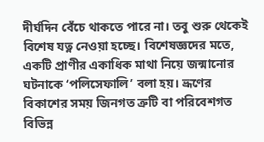দীর্ঘদিন বেঁচে থাকতে পারে না। তবু শুরু থেকেই বিশেষ যত্ন নেওয়া হচ্ছে। বিশেষজ্ঞদের মতে, একটি প্রাণীর একাধিক মাথা নিয়ে জন্মানোর ঘটনাকে ‘পলিসেফালি’ বলা হয়। ভ্রূণের বিকাশের সময় জিনগত ত্রুটি বা পরিবেশগত বিভিন্ন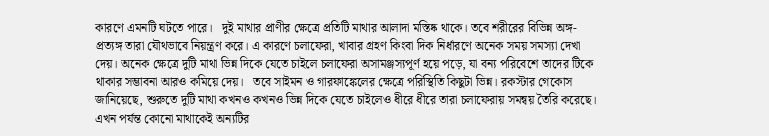কারণে এমনটি ঘটতে পারে।   দুই মাথার প্রাণীর ক্ষেত্রে প্রতিটি মাথার আলাদা মস্তিষ্ক থাকে। তবে শরীরের বিভিন্ন অঙ্গ-প্রত্যঙ্গ তারা যৌথভাবে নিয়ন্ত্রণ করে। এ কারণে চলাফেরা, খাবার গ্রহণ কিংবা দিক নির্ধারণে অনেক সময় সমস্যা দেখা দেয়। অনেক ক্ষেত্রে দুটি মাথা ভিন্ন দিকে যেতে চাইলে চলাফেরা অসামঞ্জস্যপূর্ণ হয়ে পড়ে, যা বন্য পরিবেশে তাদের টিকে থাকার সম্ভাবনা আরও কমিয়ে দেয়।   তবে সাইমন ও গারফাঙ্কেলের ক্ষেত্রে পরিস্থিতি কিছুটা ভিন্ন। রকস্টার গেকোস জানিয়েছে, শুরুতে দুটি মাথা কখনও কখনও ভিন্ন দিকে যেতে চাইলেও ধীরে ধীরে তারা চলাফেরায় সমন্বয় তৈরি করেছে। এখন পর্যন্ত কোনো মাথাকেই অন্যটির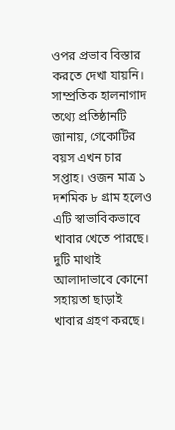ওপর প্রভাব বিস্তার করতে দেখা যায়নি। সাম্প্রতিক হালনাগাদ তথ্যে প্রতিষ্ঠানটি জানায়, গেকোটির বয়স এখন চার সপ্তাহ। ওজন মাত্র ১ দশমিক ৮ গ্রাম হলেও এটি স্বাভাবিকভাবে খাবার খেতে পারছে। দুটি মাথাই আলাদাভাবে কোনো সহায়তা ছাড়াই খাবার গ্রহণ করছে।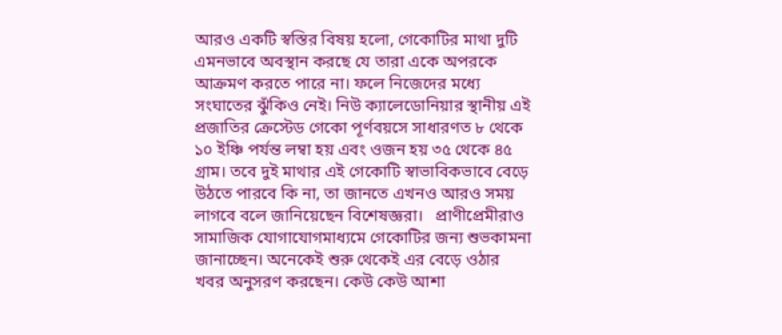আরও একটি স্বস্তির বিষয় হলো, গেকোটির মাথা দুটি এমনভাবে অবস্থান করছে যে তারা একে অপরকে আক্রমণ করতে পারে না। ফলে নিজেদের মধ্যে সংঘাতের ঝুঁকিও নেই। নিউ ক্যালেডোনিয়ার স্থানীয় এই প্রজাতির ক্রেস্টেড গেকো পূর্ণবয়সে সাধারণত ৮ থেকে ১০ ইঞ্চি পর্যন্ত লম্বা হয় এবং ওজন হয় ৩৫ থেকে ৪৫ গ্রাম। তবে দুই মাথার এই গেকোটি স্বাভাবিকভাবে বেড়ে উঠতে পারবে কি না, তা জানতে এখনও আরও সময় লাগবে বলে জানিয়েছেন বিশেষজ্ঞরা।   প্রাণীপ্রেমীরাও সামাজিক যোগাযোগমাধ্যমে গেকোটির জন্য শুভকামনা জানাচ্ছেন। অনেকেই শুরু থেকেই এর বেড়ে ওঠার খবর অনুসরণ করছেন। কেউ কেউ আশা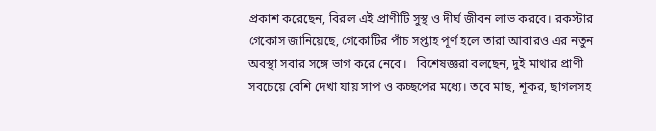প্রকাশ করেছেন, বিরল এই প্রাণীটি সুস্থ ও দীর্ঘ জীবন লাভ করবে। রকস্টার গেকোস জানিয়েছে, গেকোটির পাঁচ সপ্তাহ পূর্ণ হলে তারা আবারও এর নতুন অবস্থা সবার সঙ্গে ভাগ করে নেবে।   বিশেষজ্ঞরা বলছেন, দুই মাথার প্রাণী সবচেয়ে বেশি দেখা যায় সাপ ও কচ্ছপের মধ্যে। তবে মাছ, শূকর, ছাগলসহ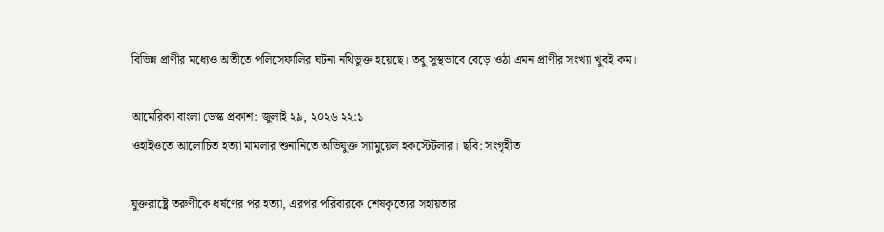বিভিন্ন প্রাণীর মধ্যেও অতীতে পলিসেফালির ঘটনা নথিভুক্ত হয়েছে। তবু সুস্থভাবে বেড়ে ওঠা এমন প্রাণীর সংখ্যা খুবই কম।

আমেরিকা বাংলা ডেস্ক প্রকাশ: জুলাই ২৯, ২০২৬ ২২:১
ওহাইওতে আলোচিত হত্যা মামলার শুনানিতে অভিযুক্ত স্যামুয়েল হকস্টেটলার। ছবি: সংগৃহীত

যুক্তরাষ্ট্রে তরুণীকে ধর্ষণের পর হত্যা, এরপর পরিবারকে শেষকৃত্যের সহায়তার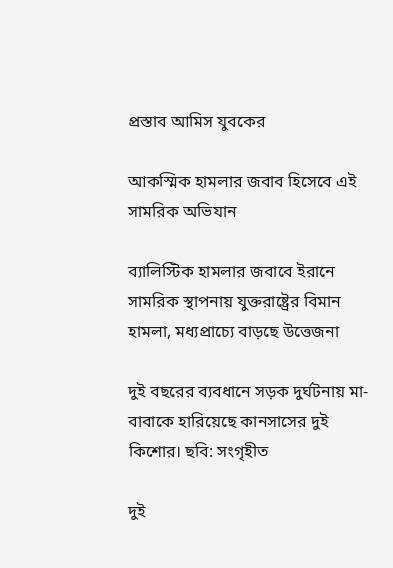প্রস্তাব আমিস যুবকের

আকস্মিক হামলার জবাব হিসেবে এই সামরিক অভিযান

ব্যালিস্টিক হামলার জবাবে ইরানে সামরিক স্থাপনায় যুক্তরাষ্ট্রের বিমান হামলা, মধ্যপ্রাচ্যে বাড়ছে উত্তেজনা

দুই বছরের ব্যবধানে সড়ক দুর্ঘটনায় মা-বাবাকে হারিয়েছে কানসাসের দুই কিশোর। ছবি: সংগৃহীত

দুই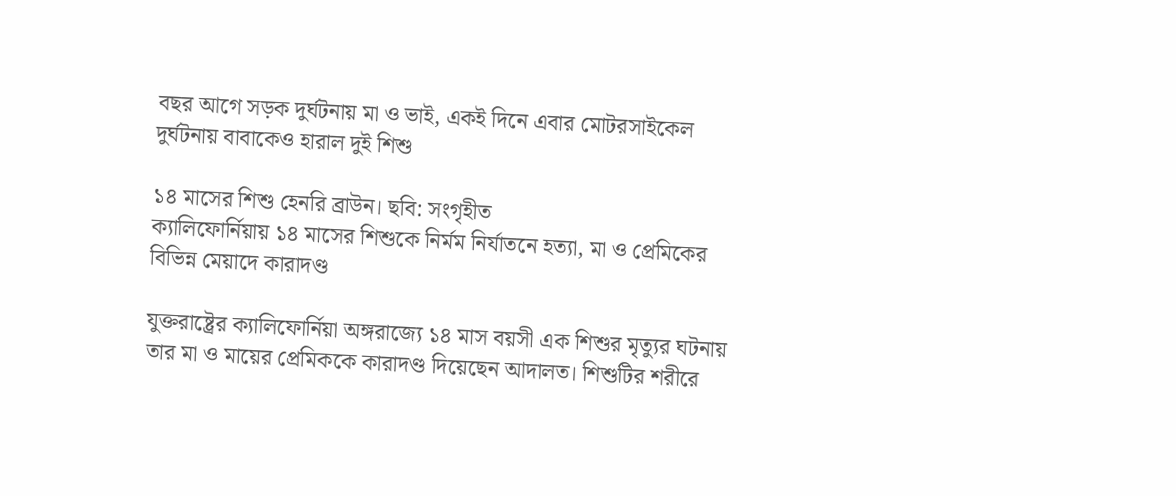বছর আগে সড়ক দুর্ঘটনায় মা ও ভাই, একই দিনে এবার মোটরসাইকেল দুর্ঘটনায় বাবাকেও হারাল দুই শিশু

১৪ মাসের শিশু হেনরি ব্রাউন। ছবি: সংগৃহীত
ক্যালিফোর্নিয়ায় ১৪ মাসের শিশুকে নির্মম নির্যাতনে হত্যা, মা ও প্রেমিকের বিভিন্ন মেয়াদে কারাদণ্ড

যুক্তরাষ্ট্রের ক্যালিফোর্নিয়া অঙ্গরাজ্যে ১৪ মাস বয়সী এক শিশুর মৃত্যুর ঘটনায় তার মা ও মায়ের প্রেমিককে কারাদণ্ড দিয়েছেন আদালত। শিশুটির শরীরে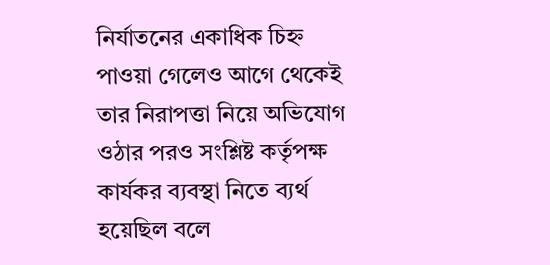নির্যাতনের একাধিক চিহ্ন পাওয়া গেলেও আগে থেকেই তার নিরাপত্তা নিয়ে অভিযোগ ওঠার পরও সংশ্লিষ্ট কর্তৃপক্ষ কার্যকর ব্যবস্থা নিতে ব্যর্থ হয়েছিল বলে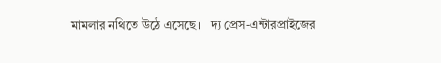মামলার নথিতে উঠে এসেছে।   দ্য প্রেস-এন্টারপ্রাইজের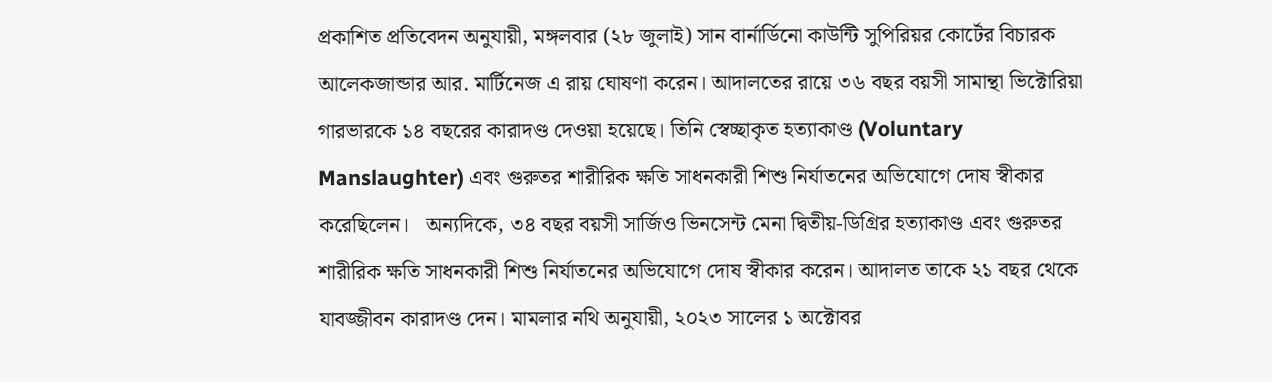প্রকাশিত প্রতিবেদন অনুযায়ী, মঙ্গলবার (২৮ জুলাই) সান বার্নার্ডিনো কাউন্টি সুপিরিয়র কোর্টের বিচারক আলেকজান্ডার আর. মার্টিনেজ এ রায় ঘোষণা করেন। আদালতের রায়ে ৩৬ বছর বয়সী সামান্থা ভিক্টোরিয়া গারভারকে ১৪ বছরের কারাদণ্ড দেওয়া হয়েছে। তিনি স্বেচ্ছাকৃত হত্যাকাণ্ড (Voluntary Manslaughter) এবং গুরুতর শারীরিক ক্ষতি সাধনকারী শিশু নির্যাতনের অভিযোগে দোষ স্বীকার করেছিলেন।   অন্যদিকে, ৩৪ বছর বয়সী সার্জিও ভিনসেন্ট মেনা দ্বিতীয়-ডিগ্রির হত্যাকাণ্ড এবং গুরুতর শারীরিক ক্ষতি সাধনকারী শিশু নির্যাতনের অভিযোগে দোষ স্বীকার করেন। আদালত তাকে ২১ বছর থেকে যাবজ্জীবন কারাদণ্ড দেন। মামলার নথি অনুযায়ী, ২০২৩ সালের ১ অক্টোবর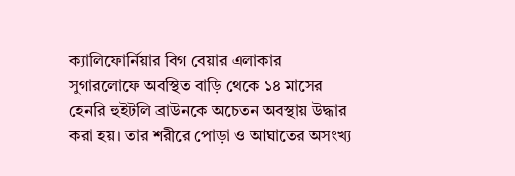ক্যালিফোর্নিয়ার বিগ বেয়ার এলাকার সুগারলোফে অবস্থিত বাড়ি থেকে ১৪ মাসের হেনরি হুইটলি ব্রাউনকে অচেতন অবস্থায় উদ্ধার করা হয়। তার শরীরে পোড়া ও আঘাতের অসংখ্য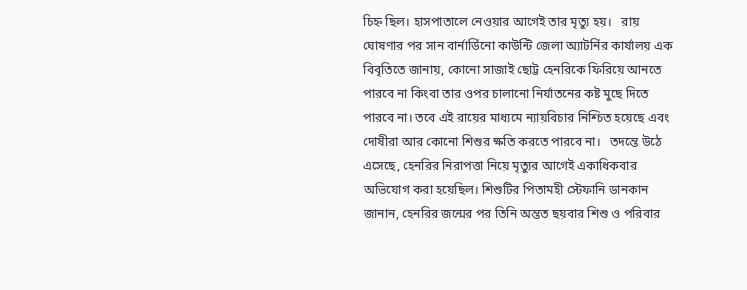চিহ্ন ছিল। হাসপাতালে নেওয়ার আগেই তার মৃত্যু হয়।   রায় ঘোষণার পর সান বার্নার্ডিনো কাউন্টি জেলা অ্যাটর্নির কার্যালয় এক বিবৃতিতে জানায়, কোনো সাজাই ছোট্ট হেনরিকে ফিরিয়ে আনতে পারবে না কিংবা তার ওপর চালানো নির্যাতনের কষ্ট মুছে দিতে পারবে না। তবে এই রায়ের মাধ্যমে ন্যায়বিচার নিশ্চিত হয়েছে এবং দোষীরা আর কোনো শিশুর ক্ষতি করতে পারবে না।   তদন্তে উঠে এসেছে, হেনরির নিরাপত্তা নিয়ে মৃত্যুর আগেই একাধিকবার অভিযোগ করা হয়েছিল। শিশুটির পিতামহী স্টেফানি ডানকান জানান, হেনরির জন্মের পর তিনি অন্তত ছয়বার শিশু ও পরিবার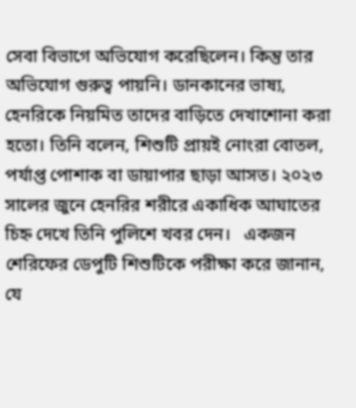সেবা বিভাগে অভিযোগ করেছিলেন। কিন্তু তার অভিযোগ গুরুত্ব পায়নি। ডানকানের ভাষ্য, হেনরিকে নিয়মিত তাদের বাড়িতে দেখাশোনা করা হতো। তিনি বলেন, শিশুটি প্রায়ই নোংরা বোতল, পর্যাপ্ত পোশাক বা ডায়াপার ছাড়া আসত। ২০২৩ সালের জুনে হেনরির শরীরে একাধিক আঘাতের চিহ্ন দেখে তিনি পুলিশে খবর দেন।   একজন শেরিফের ডেপুটি শিশুটিকে পরীক্ষা করে জানান, যে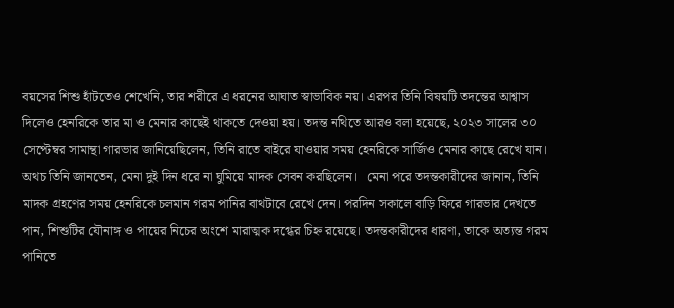বয়সের শিশু হাঁটতেও শেখেনি, তার শরীরে এ ধরনের আঘাত স্বাভাবিক নয়। এরপর তিনি বিষয়টি তদন্তের আশ্বাস দিলেও হেনরিকে তার মা ও মেনার কাছেই থাকতে দেওয়া হয়। তদন্ত নথিতে আরও বলা হয়েছে, ২০২৩ সালের ৩০ সেপ্টেম্বর সামান্থা গারভার জানিয়েছিলেন, তিনি রাতে বাইরে যাওয়ার সময় হেনরিকে সার্জিও মেনার কাছে রেখে যান। অথচ তিনি জানতেন, মেনা দুই দিন ধরে না ঘুমিয়ে মাদক সেবন করছিলেন।   মেনা পরে তদন্তকারীদের জানান, তিনি মাদক গ্রহণের সময় হেনরিকে চলমান গরম পানির বাথটাবে রেখে দেন। পরদিন সকালে বাড়ি ফিরে গারভার দেখতে পান, শিশুটির যৌনাঙ্গ ও পায়ের নিচের অংশে মারাত্মক দগ্ধের চিহ্ন রয়েছে। তদন্তকারীদের ধারণা, তাকে অত্যন্ত গরম পানিতে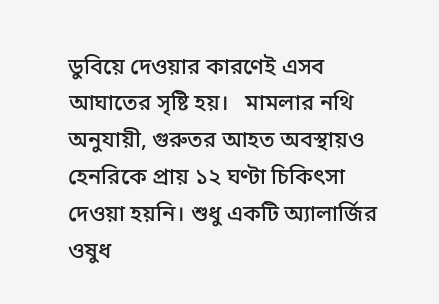ডুবিয়ে দেওয়ার কারণেই এসব আঘাতের সৃষ্টি হয়।   মামলার নথি অনুযায়ী, গুরুতর আহত অবস্থায়ও হেনরিকে প্রায় ১২ ঘণ্টা চিকিৎসা দেওয়া হয়নি। শুধু একটি অ্যালার্জির ওষুধ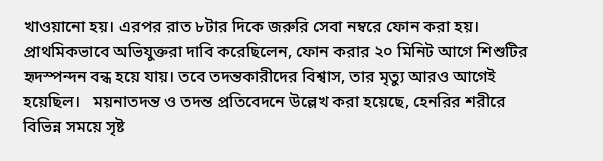খাওয়ানো হয়। এরপর রাত ৮টার দিকে জরুরি সেবা নম্বরে ফোন করা হয়। প্রাথমিকভাবে অভিযুক্তরা দাবি করেছিলেন, ফোন করার ২০ মিনিট আগে শিশুটির হৃদস্পন্দন বন্ধ হয়ে যায়। তবে তদন্তকারীদের বিশ্বাস, তার মৃত্যু আরও আগেই হয়েছিল।   ময়নাতদন্ত ও তদন্ত প্রতিবেদনে উল্লেখ করা হয়েছে, হেনরির শরীরে বিভিন্ন সময়ে সৃষ্ট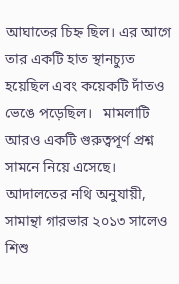আঘাতের চিহ্ন ছিল। এর আগে তার একটি হাত স্থানচ্যুত হয়েছিল এবং কয়েকটি দাঁতও ভেঙে পড়েছিল।   মামলাটি আরও একটি গুরুত্বপূর্ণ প্রশ্ন সামনে নিয়ে এসেছে। আদালতের নথি অনুযায়ী, সামান্থা গারভার ২০১৩ সালেও শিশু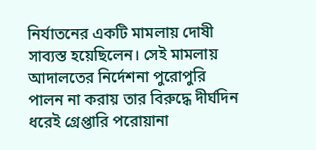নির্যাতনের একটি মামলায় দোষী সাব্যস্ত হয়েছিলেন। সেই মামলায় আদালতের নির্দেশনা পুরোপুরি পালন না করায় তার বিরুদ্ধে দীর্ঘদিন ধরেই গ্রেপ্তারি পরোয়ানা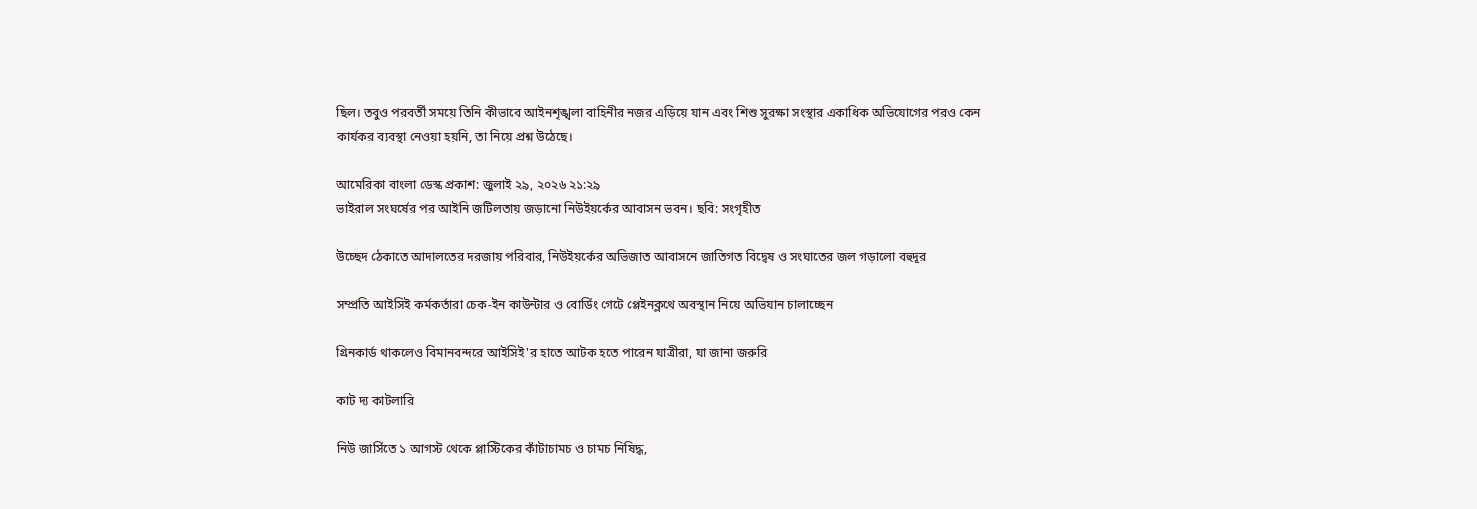ছিল। তবুও পরবর্তী সময়ে তিনি কীভাবে আইনশৃঙ্খলা বাহিনীর নজর এড়িয়ে যান এবং শিশু সুরক্ষা সংস্থার একাধিক অভিযোগের পরও কেন কার্যকর ব্যবস্থা নেওয়া হয়নি, তা নিয়ে প্রশ্ন উঠেছে।

আমেরিকা বাংলা ডেস্ক প্রকাশ: জুলাই ২৯, ২০২৬ ২১:২৯
ভাইরাল সংঘর্ষের পর আইনি জটিলতায় জড়ানো নিউইয়র্কের আবাসন ভবন। ছবি: সংগৃহীত

উচ্ছেদ ঠেকাতে আদালতের দরজায় পরিবার, নিউইয়র্কের অভিজাত আবাসনে জাতিগত বিদ্বেষ ও সংঘাতের জল গড়ালো বহুদূর

সম্প্রতি আইসিই কর্মকর্তারা চেক-ইন কাউন্টার ও বোর্ডিং গেটে প্লেইনক্লথে অবস্থান নিয়ে অভিযান চালাচ্ছেন

গ্রিনকার্ড থাকলেও বিমানবন্দরে আইসিই'র হাতে আটক হতে পারেন যাত্রীরা, যা জানা জরুরি

কাট দ্য কাটলারি

নিউ জার্সিতে ১ আগস্ট থেকে প্লাস্টিকের কাঁটাচামচ ও চামচ নিষিদ্ধ,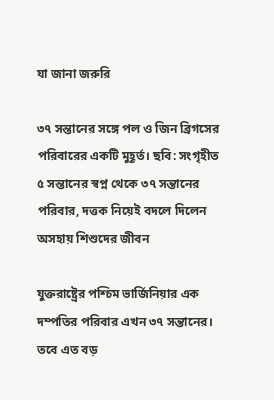যা জানা জরুরি

৩৭ সন্তানের সঙ্গে পল ও জিন ব্রিগসের পরিবারের একটি মুহূর্ত। ছবি: সংগৃহীত
৫ সন্তানের স্বপ্ন থেকে ৩৭ সন্তানের পরিবার, দত্তক নিয়েই বদলে দিলেন অসহায় শিশুদের জীবন

যুক্তরাষ্ট্রের পশ্চিম ভার্জিনিয়ার এক দম্পতির পরিবার এখন ৩৭ সন্তানের। তবে এত বড়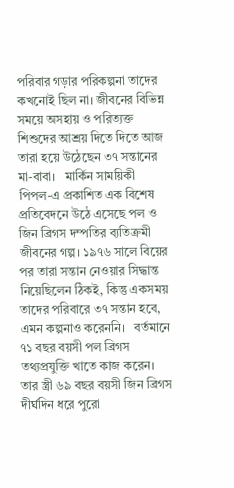পরিবার গড়ার পরিকল্পনা তাদের কখনোই ছিল না। জীবনের বিভিন্ন সময়ে অসহায় ও পরিত্যক্ত শিশুদের আশ্রয় দিতে দিতে আজ তারা হয়ে উঠেছেন ৩৭ সন্তানের মা-বাবা।   মার্কিন সাময়িকী পিপল-এ প্রকাশিত এক বিশেষ প্রতিবেদনে উঠে এসেছে পল ও জিন ব্রিগস দম্পতির ব্যতিক্রমী জীবনের গল্প। ১৯৭৬ সালে বিয়ের পর তারা সন্তান নেওয়ার সিদ্ধান্ত নিয়েছিলেন ঠিকই, কিন্তু একসময় তাদের পরিবারে ৩৭ সন্তান হবে, এমন কল্পনাও করেননি।   বর্তমানে ৭১ বছর বয়সী পল ব্রিগস তথ্যপ্রযুক্তি খাতে কাজ করেন। তার স্ত্রী ৬৯ বছর বয়সী জিন ব্রিগস দীর্ঘদিন ধরে পুরো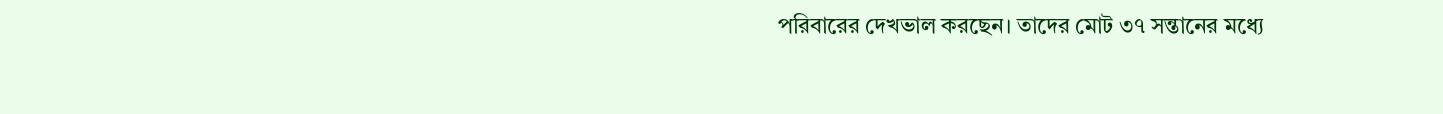পরিবারের দেখভাল করছেন। তাদের মোট ৩৭ সন্তানের মধ্যে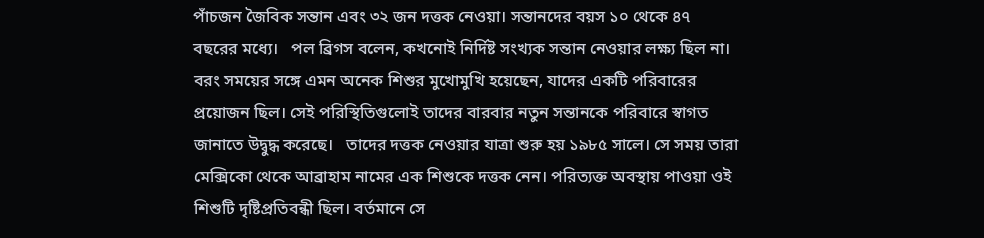পাঁচজন জৈবিক সন্তান এবং ৩২ জন দত্তক নেওয়া। সন্তানদের বয়স ১০ থেকে ৪৭ বছরের মধ্যে।   পল ব্রিগস বলেন, কখনোই নির্দিষ্ট সংখ্যক সন্তান নেওয়ার লক্ষ্য ছিল না। বরং সময়ের সঙ্গে এমন অনেক শিশুর মুখোমুখি হয়েছেন, যাদের একটি পরিবারের প্রয়োজন ছিল। সেই পরিস্থিতিগুলোই তাদের বারবার নতুন সন্তানকে পরিবারে স্বাগত জানাতে উদ্বুদ্ধ করেছে।   তাদের দত্তক নেওয়ার যাত্রা শুরু হয় ১৯৮৫ সালে। সে সময় তারা মেক্সিকো থেকে আব্রাহাম নামের এক শিশুকে দত্তক নেন। পরিত্যক্ত অবস্থায় পাওয়া ওই শিশুটি দৃষ্টিপ্রতিবন্ধী ছিল। বর্তমানে সে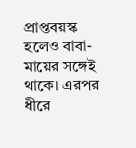প্রাপ্তবয়স্ক হলেও বাবা-মায়ের সঙ্গেই থাকে। এরপর ধীরে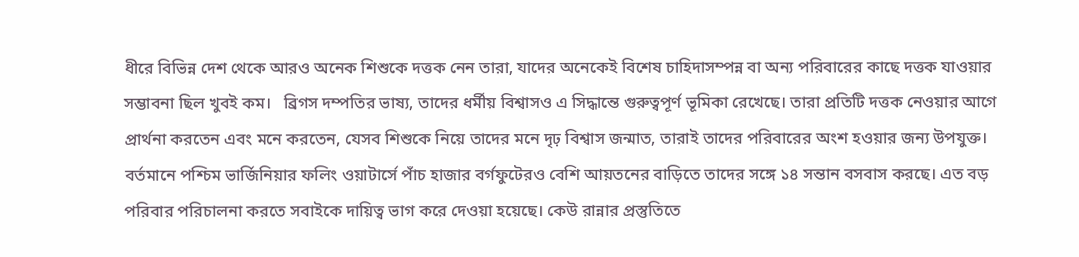ধীরে বিভিন্ন দেশ থেকে আরও অনেক শিশুকে দত্তক নেন তারা, যাদের অনেকেই বিশেষ চাহিদাসম্পন্ন বা অন্য পরিবারের কাছে দত্তক যাওয়ার সম্ভাবনা ছিল খুবই কম।   ব্রিগস দম্পতির ভাষ্য, তাদের ধর্মীয় বিশ্বাসও এ সিদ্ধান্তে গুরুত্বপূর্ণ ভূমিকা রেখেছে। তারা প্রতিটি দত্তক নেওয়ার আগে প্রার্থনা করতেন এবং মনে করতেন, যেসব শিশুকে নিয়ে তাদের মনে দৃঢ় বিশ্বাস জন্মাত, তারাই তাদের পরিবারের অংশ হওয়ার জন্য উপযুক্ত।   বর্তমানে পশ্চিম ভার্জিনিয়ার ফলিং ওয়াটার্সে পাঁচ হাজার বর্গফুটেরও বেশি আয়তনের বাড়িতে তাদের সঙ্গে ১৪ সন্তান বসবাস করছে। এত বড় পরিবার পরিচালনা করতে সবাইকে দায়িত্ব ভাগ করে দেওয়া হয়েছে। কেউ রান্নার প্রস্তুতিতে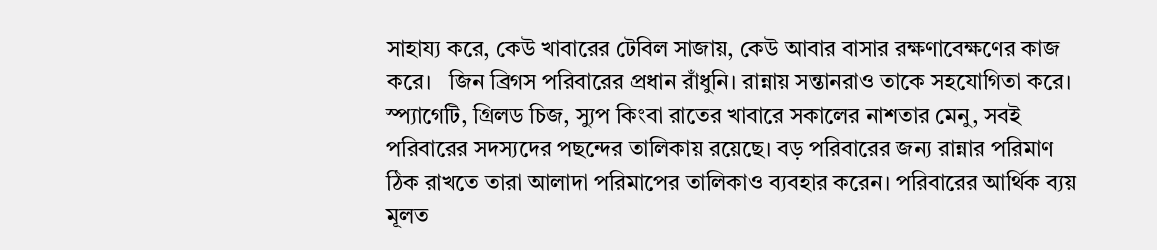সাহায্য করে, কেউ খাবারের টেবিল সাজায়, কেউ আবার বাসার রক্ষণাবেক্ষণের কাজ করে।   জিন ব্রিগস পরিবারের প্রধান রাঁধুনি। রান্নায় সন্তানরাও তাকে সহযোগিতা করে। স্প্যাগেটি, গ্রিলড চিজ, স্যুপ কিংবা রাতের খাবারে সকালের নাশতার মেনু, সবই পরিবারের সদস্যদের পছন্দের তালিকায় রয়েছে। বড় পরিবারের জন্য রান্নার পরিমাণ ঠিক রাখতে তারা আলাদা পরিমাপের তালিকাও ব্যবহার করেন। পরিবারের আর্থিক ব্যয় মূলত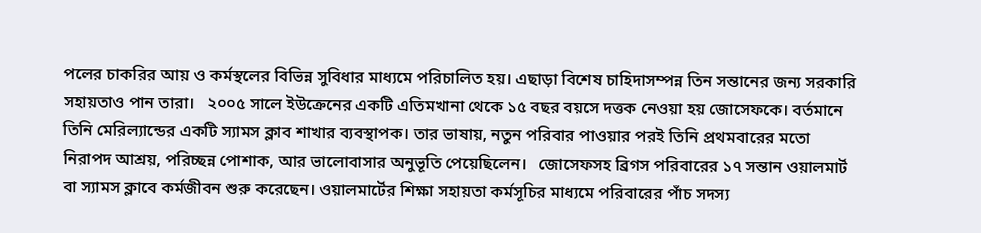পলের চাকরির আয় ও কর্মস্থলের বিভিন্ন সুবিধার মাধ্যমে পরিচালিত হয়। এছাড়া বিশেষ চাহিদাসম্পন্ন তিন সন্তানের জন্য সরকারি সহায়তাও পান তারা।   ২০০৫ সালে ইউক্রেনের একটি এতিমখানা থেকে ১৫ বছর বয়সে দত্তক নেওয়া হয় জোসেফকে। বর্তমানে তিনি মেরিল্যান্ডের একটি স্যামস ক্লাব শাখার ব্যবস্থাপক। তার ভাষায়, নতুন পরিবার পাওয়ার পরই তিনি প্রথমবারের মতো নিরাপদ আশ্রয়, পরিচ্ছন্ন পোশাক, আর ভালোবাসার অনুভূতি পেয়েছিলেন।   জোসেফসহ ব্রিগস পরিবারের ১৭ সন্তান ওয়ালমার্ট বা স্যামস ক্লাবে কর্মজীবন শুরু করেছেন। ওয়ালমার্টের শিক্ষা সহায়তা কর্মসূচির মাধ্যমে পরিবারের পাঁচ সদস্য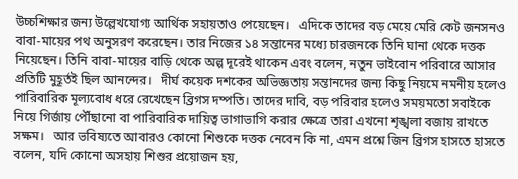উচ্চশিক্ষার জন্য উল্লেখযোগ্য আর্থিক সহায়তাও পেয়েছেন।   এদিকে তাদের বড় মেয়ে মেরি কেট জনসনও বাবা-মায়ের পথ অনুসরণ করেছেন। তার নিজের ১৪ সন্তানের মধ্যে চারজনকে তিনি ঘানা থেকে দত্তক নিয়েছেন। তিনি বাবা-মায়ের বাড়ি থেকে অল্প দূরেই থাকেন এবং বলেন, নতুন ভাইবোন পরিবারে আসার প্রতিটি মুহূর্তই ছিল আনন্দের।   দীর্ঘ কয়েক দশকের অভিজ্ঞতায় সন্তানদের জন্য কিছু নিয়মে নমনীয় হলেও পারিবারিক মূল্যবোধ ধরে রেখেছেন ব্রিগস দম্পতি। তাদের দাবি, বড় পরিবার হলেও সময়মতো সবাইকে নিয়ে গির্জায় পৌঁছানো বা পারিবারিক দায়িত্ব ভাগাভাগি করার ক্ষেত্রে তারা এখনো শৃঙ্খলা বজায় রাখতে সক্ষম।   আর ভবিষ্যতে আবারও কোনো শিশুকে দত্তক নেবেন কি না, এমন প্রশ্নে জিন ব্রিগস হাসতে হাসতে বলেন, যদি কোনো অসহায় শিশুর প্রয়োজন হয়,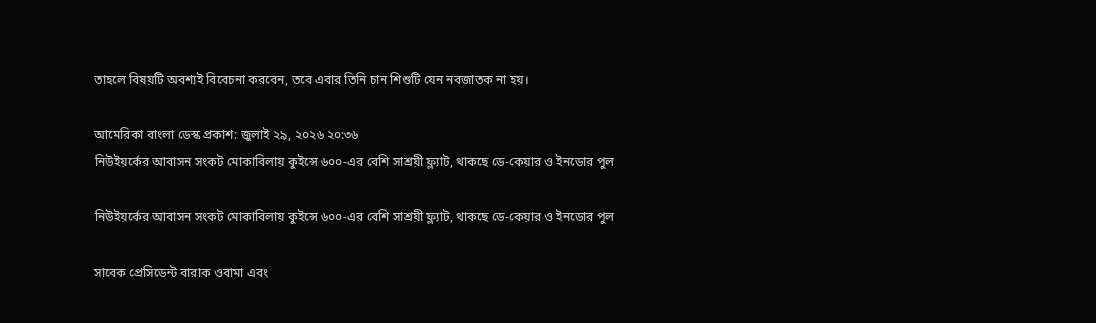তাহলে বিষয়টি অবশ্যই বিবেচনা করবেন, তবে এবার তিনি চান শিশুটি যেন নবজাতক না হয়।

আমেরিকা বাংলা ডেস্ক প্রকাশ: জুলাই ২৯, ২০২৬ ২০:৩৬
নিউইয়র্কের আবাসন সংকট মোকাবিলায় কুইন্সে ৬০০-এর বেশি সাশ্রয়ী ফ্ল্যাট, থাকছে ডে-কেয়ার ও ইনডোর পুল

নিউইয়র্কের আবাসন সংকট মোকাবিলায় কুইন্সে ৬০০-এর বেশি সাশ্রয়ী ফ্ল্যাট, থাকছে ডে-কেয়ার ও ইনডোর পুল

সাবেক প্রেসিডেন্ট বারাক ওবামা এবং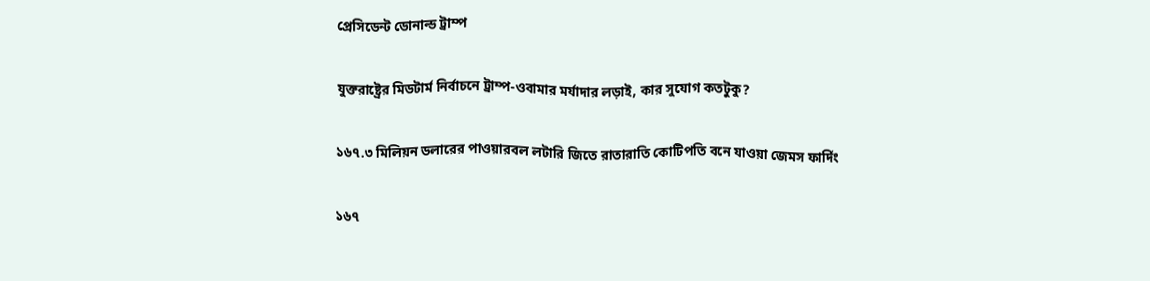প্রেসিডেন্ট ডোনাল্ড ট্রাম্প

যুক্তরাষ্ট্রের মিডটার্ম নির্বাচনে ট্রাম্প-ওবামার মর্যাদার লড়াই, কার সুযোগ কতটুকু?

১৬৭.৩ মিলিয়ন ডলারের পাওয়ারবল লটারি জিতে রাতারাতি কোটিপতি বনে যাওয়া জেমস ফার্দিং

১৬৭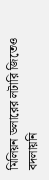মিলিয়ন ডলারের লটারি জিতেও বদলায়নি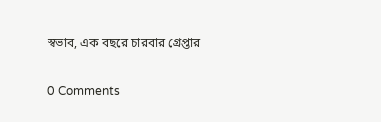স্বভাব, এক বছরে চারবার গ্রেপ্তার

0 Comments